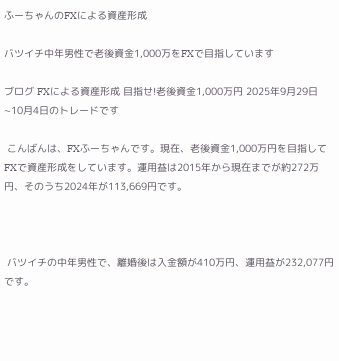ふーちゃんのFXによる資産形成

バツイチ中年男性で老後資金1,000万をFXで目指しています

ブログ FXによる資産形成 目指せ!老後資金1,000万円 2025年9月29日~10月4日のトレードです

 こんばんは、FXふーちゃんです。現在、老後資金1,000万円を目指してFXで資産形成をしています。運用益は2015年から現在までが約272万円、そのうち2024年が113,669円です。



 バツイチの中年男性で、離婚後は入金額が410万円、運用益が232,077円です。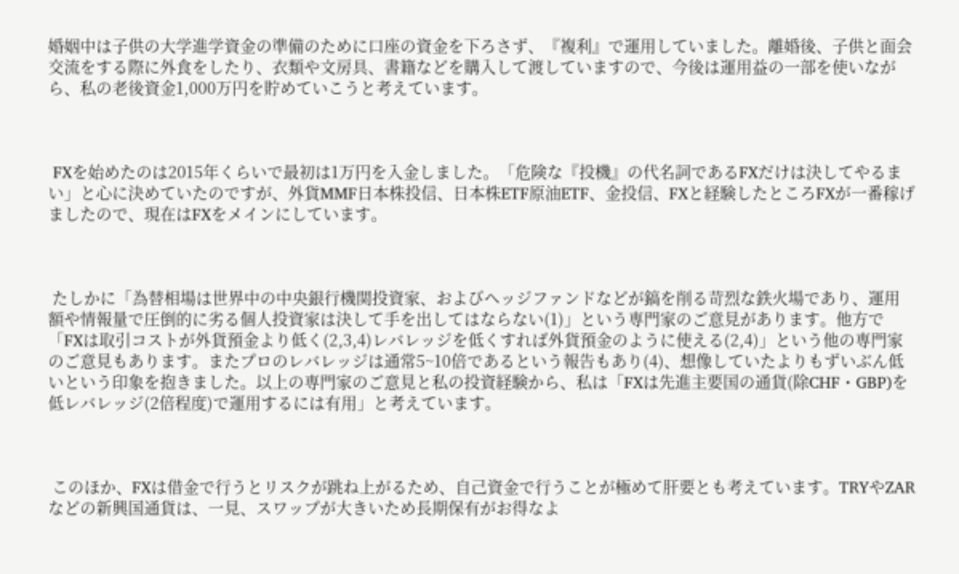婚姻中は子供の大学進学資金の準備のために口座の資金を下ろさず、『複利』で運用していました。離婚後、子供と面会交流をする際に外食をしたり、衣類や文房具、書籍などを購入して渡していますので、今後は運用益の一部を使いながら、私の老後資金1,000万円を貯めていこうと考えています。



 FXを始めたのは2015年くらいで最初は1万円を入金しました。「危険な『投機』の代名詞であるFXだけは決してやるまい」と心に決めていたのですが、外貨MMF日本株投信、日本株ETF原油ETF、金投信、FXと経験したところFXが一番稼げましたので、現在はFXをメインにしています。



 たしかに「為替相場は世界中の中央銀行機関投資家、およびヘッジファンドなどが鎬を削る苛烈な鉄火場であり、運用額や情報量で圧倒的に劣る個人投資家は決して手を出してはならない(1)」という専門家のご意見があります。他方で「FXは取引コストが外貨預金より低く(2,3,4)レバレッジを低くすれば外貨預金のように使える(2,4)」という他の専門家のご意見もあります。またプロのレバレッジは通常5~10倍であるという報告もあり(4)、想像していたよりもずいぶん低いという印象を抱きました。以上の専門家のご意見と私の投資経験から、私は「FXは先進主要国の通貨(除CHF・GBP)を低レバレッジ(2倍程度)で運用するには有用」と考えています。



 このほか、FXは借金で行うとリスクが跳ね上がるため、自己資金で行うことが極めて肝要とも考えています。TRYやZARなどの新興国通貨は、一見、スワップが大きいため長期保有がお得なよ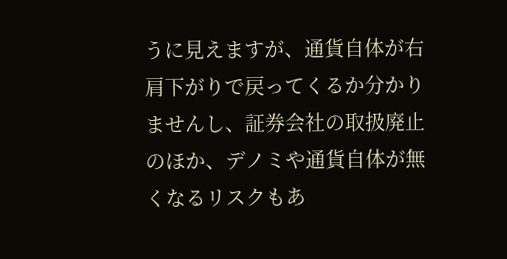うに見えますが、通貨自体が右肩下がりで戻ってくるか分かりませんし、証券会社の取扱廃止のほか、デノミや通貨自体が無くなるリスクもあ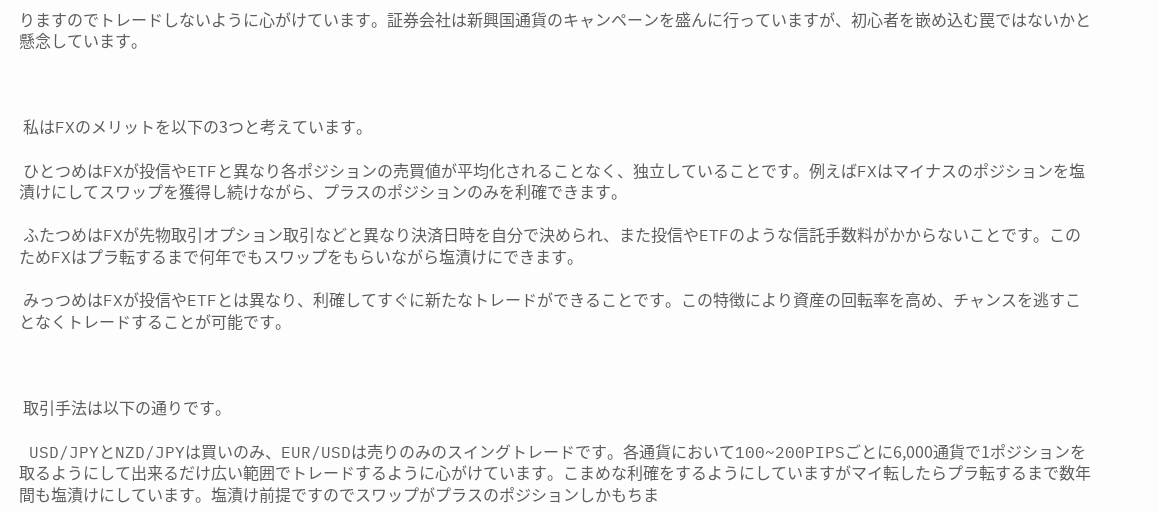りますのでトレードしないように心がけています。証券会社は新興国通貨のキャンペーンを盛んに行っていますが、初心者を嵌め込む罠ではないかと懸念しています。



 私はFXのメリットを以下の3つと考えています。

 ひとつめはFXが投信やETFと異なり各ポジションの売買値が平均化されることなく、独立していることです。例えばFXはマイナスのポジションを塩漬けにしてスワップを獲得し続けながら、プラスのポジションのみを利確できます。

 ふたつめはFXが先物取引オプション取引などと異なり決済日時を自分で決められ、また投信やETFのような信託手数料がかからないことです。このためFXはプラ転するまで何年でもスワップをもらいながら塩漬けにできます。

 みっつめはFXが投信やETFとは異なり、利確してすぐに新たなトレードができることです。この特徴により資産の回転率を高め、チャンスを逃すことなくトレードすることが可能です。



 取引手法は以下の通りです。

 USD/JPYとNZD/JPYは買いのみ、EUR/USDは売りのみのスイングトレードです。各通貨において100~200PIPSごとに6,000通貨で1ポジションを取るようにして出来るだけ広い範囲でトレードするように心がけています。こまめな利確をするようにしていますがマイ転したらプラ転するまで数年間も塩漬けにしています。塩漬け前提ですのでスワップがプラスのポジションしかもちま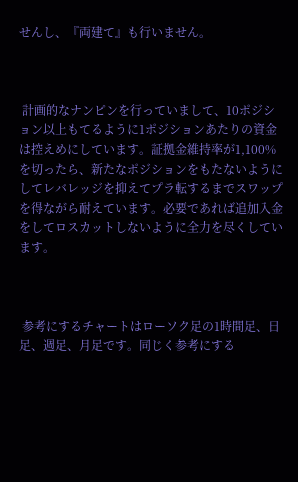せんし、『両建て』も行いません。



 計画的なナンピンを行っていまして、10ポジション以上もてるように1ポジションあたりの資金は控えめにしています。証拠金維持率が1,100%を切ったら、新たなポジションをもたないようにしてレバレッジを抑えてプラ転するまでスワップを得ながら耐えています。必要であれば追加入金をしてロスカットしないように全力を尽くしています。



 参考にするチャートはローソク足の1時間足、日足、週足、月足です。同じく参考にする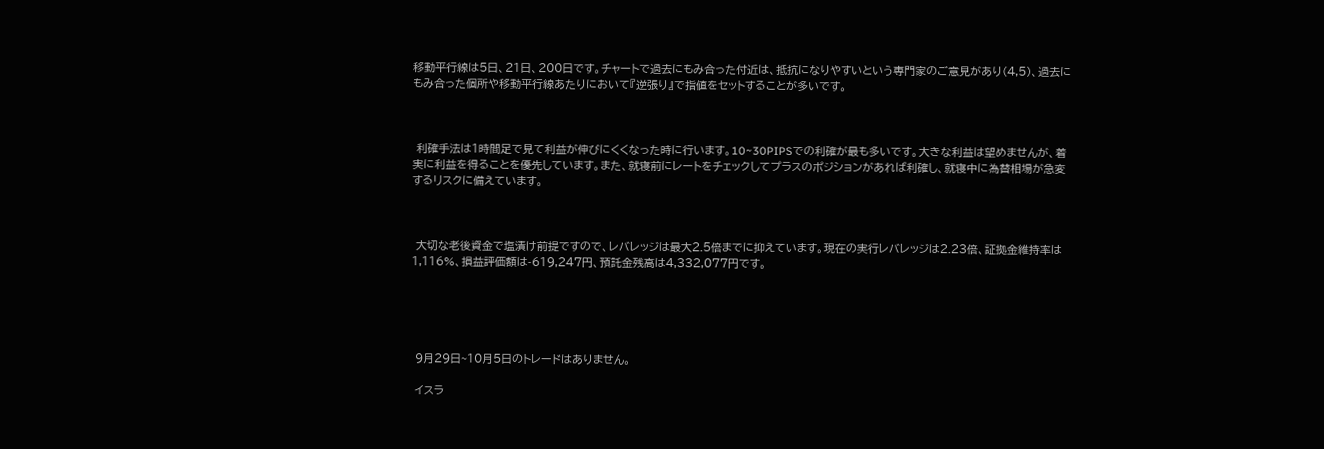移動平行線は5日、21日、200日です。チャートで過去にもみ合った付近は、抵抗になりやすいという専門家のご意見があり(4,5)、過去にもみ合った個所や移動平行線あたりにおいて『逆張り』で指値をセットすることが多いです。



 利確手法は1時間足で見て利益が伸びにくくなった時に行います。10~30PIPSでの利確が最も多いです。大きな利益は望めませんが、着実に利益を得ることを優先しています。また、就寝前にレートをチェックしてプラスのポジションがあれば利確し、就寝中に為替相場が急変するリスクに備えています。



 大切な老後資金で塩漬け前提ですので、レバレッジは最大2.5倍までに抑えています。現在の実行レバレッジは2.23倍、証拠金維持率は1,116%、損益評価額は-619,247円、預託金残高は4,332,077円です。





 9月29日~10月5日のトレードはありません。

 イスラ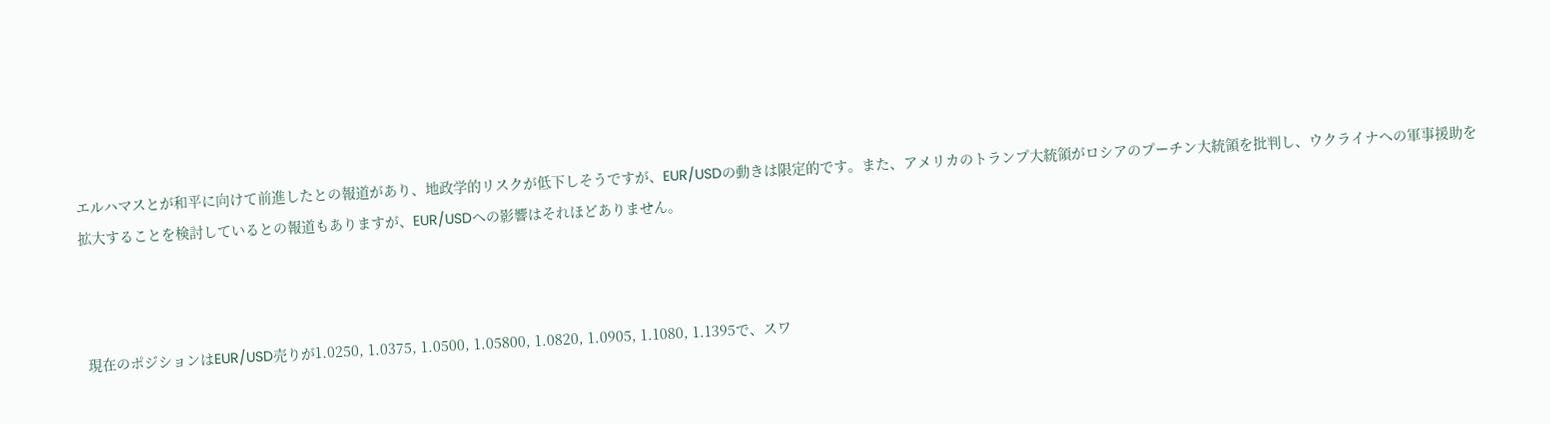エルハマスとが和平に向けて前進したとの報道があり、地政学的リスクが低下しそうですが、EUR/USDの動きは限定的です。また、アメリカのトランプ大統領がロシアのプーチン大統領を批判し、ウクライナへの軍事援助を拡大することを検討しているとの報道もありますが、EUR/USDへの影響はそれほどありません。



 現在のポジションはEUR/USD売りが1.0250, 1.0375, 1.0500, 1.05800, 1.0820, 1.0905, 1.1080, 1.1395で、スワ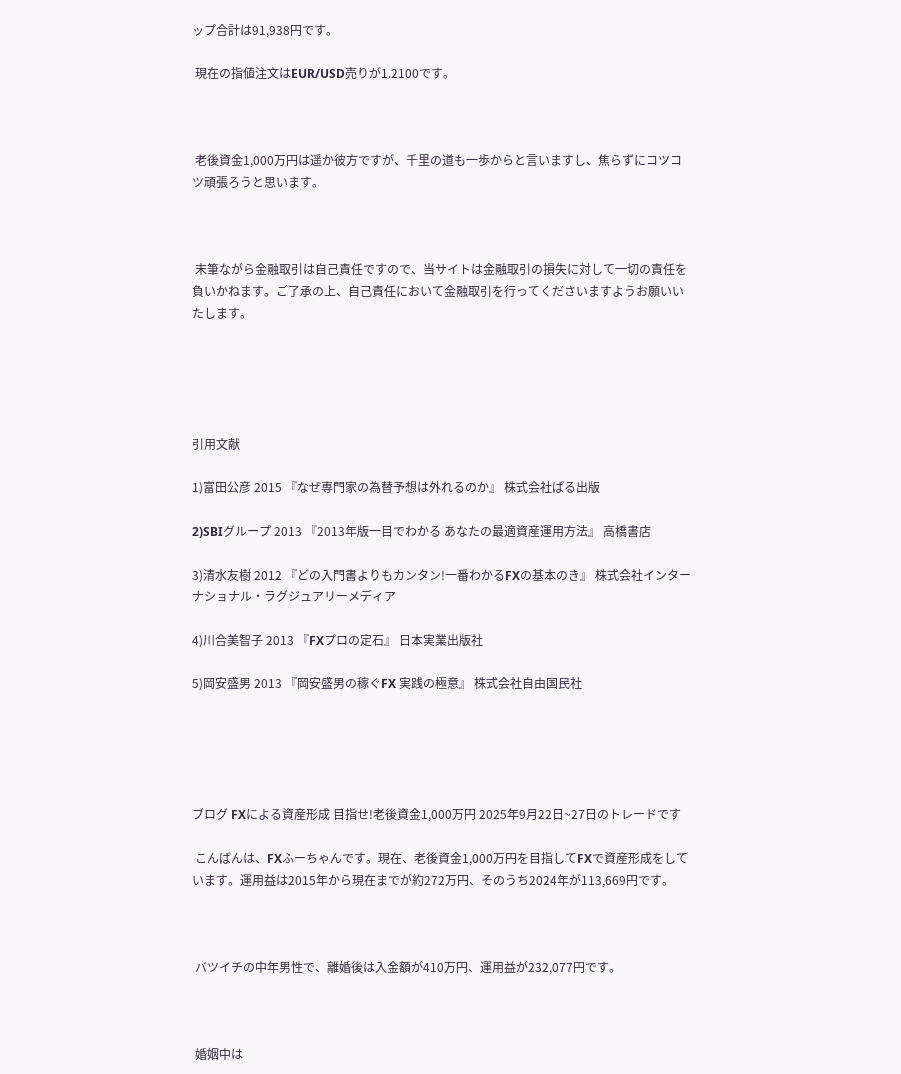ップ合計は91,938円です。

 現在の指値注文はEUR/USD売りが1.2100です。



 老後資金1,000万円は遥か彼方ですが、千里の道も一歩からと言いますし、焦らずにコツコツ頑張ろうと思います。



 末筆ながら金融取引は自己責任ですので、当サイトは金融取引の損失に対して一切の責任を負いかねます。ご了承の上、自己責任において金融取引を行ってくださいますようお願いいたします。





引用文献

1)富田公彦 2015 『なぜ専門家の為替予想は外れるのか』 株式会社ぱる出版

2)SBIグループ 2013 『2013年版一目でわかる あなたの最適資産運用方法』 高橋書店

3)清水友樹 2012 『どの入門書よりもカンタン!一番わかるFXの基本のき』 株式会社インターナショナル・ラグジュアリーメディア

4)川合美智子 2013 『FXプロの定石』 日本実業出版社

5)岡安盛男 2013 『岡安盛男の稼ぐFX 実践の極意』 株式会社自由国民社





ブログ FXによる資産形成 目指せ!老後資金1,000万円 2025年9月22日~27日のトレードです

 こんばんは、FXふーちゃんです。現在、老後資金1,000万円を目指してFXで資産形成をしています。運用益は2015年から現在までが約272万円、そのうち2024年が113,669円です。



 バツイチの中年男性で、離婚後は入金額が410万円、運用益が232,077円です。



 婚姻中は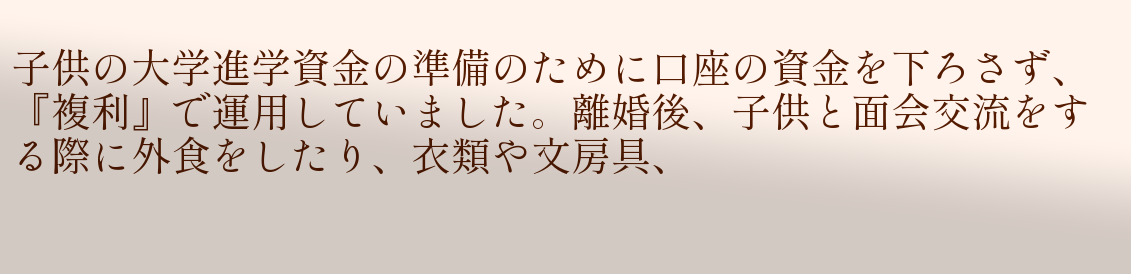子供の大学進学資金の準備のために口座の資金を下ろさず、『複利』で運用していました。離婚後、子供と面会交流をする際に外食をしたり、衣類や文房具、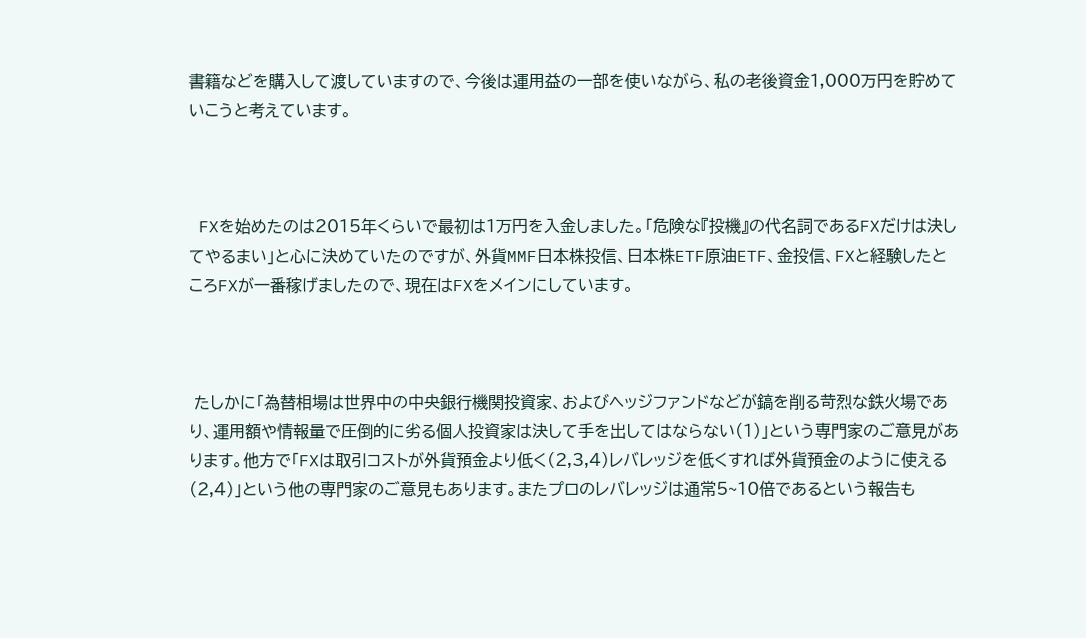書籍などを購入して渡していますので、今後は運用益の一部を使いながら、私の老後資金1,000万円を貯めていこうと考えています。



 FXを始めたのは2015年くらいで最初は1万円を入金しました。「危険な『投機』の代名詞であるFXだけは決してやるまい」と心に決めていたのですが、外貨MMF日本株投信、日本株ETF原油ETF、金投信、FXと経験したところFXが一番稼げましたので、現在はFXをメインにしています。



 たしかに「為替相場は世界中の中央銀行機関投資家、およびヘッジファンドなどが鎬を削る苛烈な鉄火場であり、運用額や情報量で圧倒的に劣る個人投資家は決して手を出してはならない(1)」という専門家のご意見があります。他方で「FXは取引コストが外貨預金より低く(2,3,4)レバレッジを低くすれば外貨預金のように使える(2,4)」という他の専門家のご意見もあります。またプロのレバレッジは通常5~10倍であるという報告も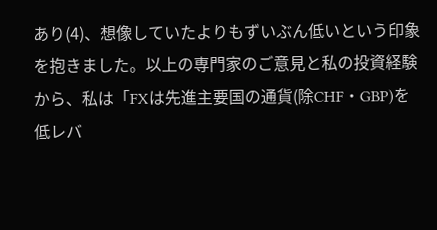あり(4)、想像していたよりもずいぶん低いという印象を抱きました。以上の専門家のご意見と私の投資経験から、私は「FXは先進主要国の通貨(除CHF・GBP)を低レバ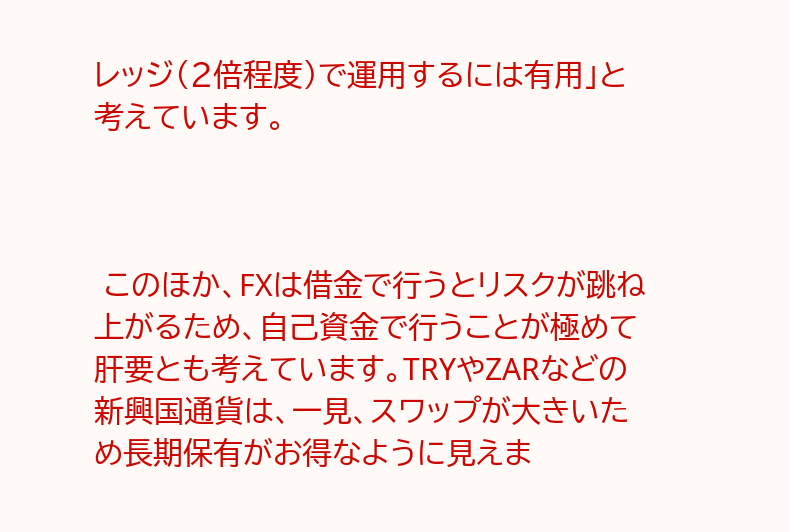レッジ(2倍程度)で運用するには有用」と考えています。



 このほか、FXは借金で行うとリスクが跳ね上がるため、自己資金で行うことが極めて肝要とも考えています。TRYやZARなどの新興国通貨は、一見、スワップが大きいため長期保有がお得なように見えま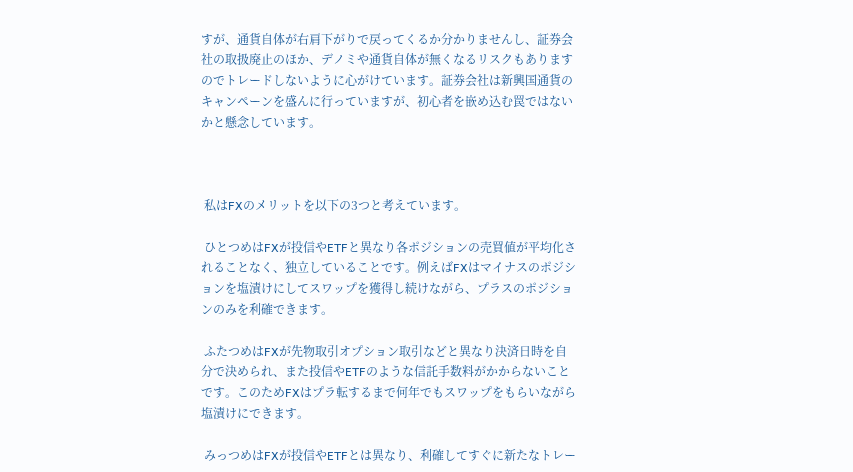すが、通貨自体が右肩下がりで戻ってくるか分かりませんし、証券会社の取扱廃止のほか、デノミや通貨自体が無くなるリスクもありますのでトレードしないように心がけています。証券会社は新興国通貨のキャンペーンを盛んに行っていますが、初心者を嵌め込む罠ではないかと懸念しています。



 私はFXのメリットを以下の3つと考えています。

 ひとつめはFXが投信やETFと異なり各ポジションの売買値が平均化されることなく、独立していることです。例えばFXはマイナスのポジションを塩漬けにしてスワップを獲得し続けながら、プラスのポジションのみを利確できます。

 ふたつめはFXが先物取引オプション取引などと異なり決済日時を自分で決められ、また投信やETFのような信託手数料がかからないことです。このためFXはプラ転するまで何年でもスワップをもらいながら塩漬けにできます。

 みっつめはFXが投信やETFとは異なり、利確してすぐに新たなトレー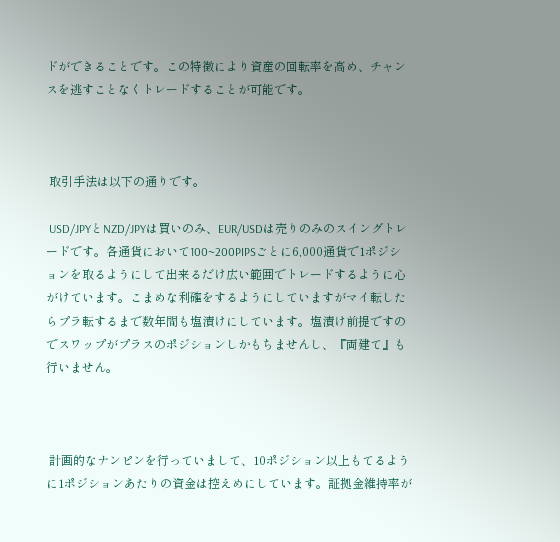ドができることです。この特徴により資産の回転率を高め、チャンスを逃すことなくトレードすることが可能です。



 取引手法は以下の通りです。

 USD/JPYとNZD/JPYは買いのみ、EUR/USDは売りのみのスイングトレードです。各通貨において100~200PIPSごとに6,000通貨で1ポジションを取るようにして出来るだけ広い範囲でトレードするように心がけています。こまめな利確をするようにしていますがマイ転したらプラ転するまで数年間も塩漬けにしています。塩漬け前提ですのでスワップがプラスのポジションしかもちませんし、『両建て』も行いません。



 計画的なナンピンを行っていまして、10ポジション以上もてるように1ポジションあたりの資金は控えめにしています。証拠金維持率が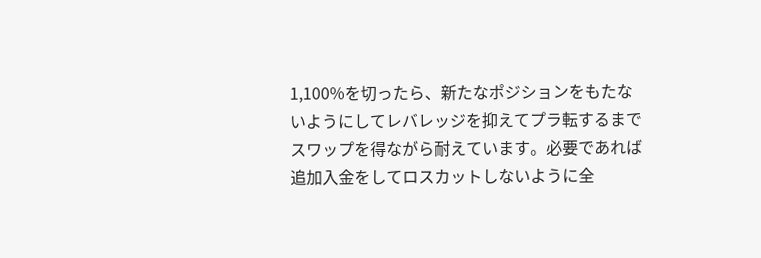1,100%を切ったら、新たなポジションをもたないようにしてレバレッジを抑えてプラ転するまでスワップを得ながら耐えています。必要であれば追加入金をしてロスカットしないように全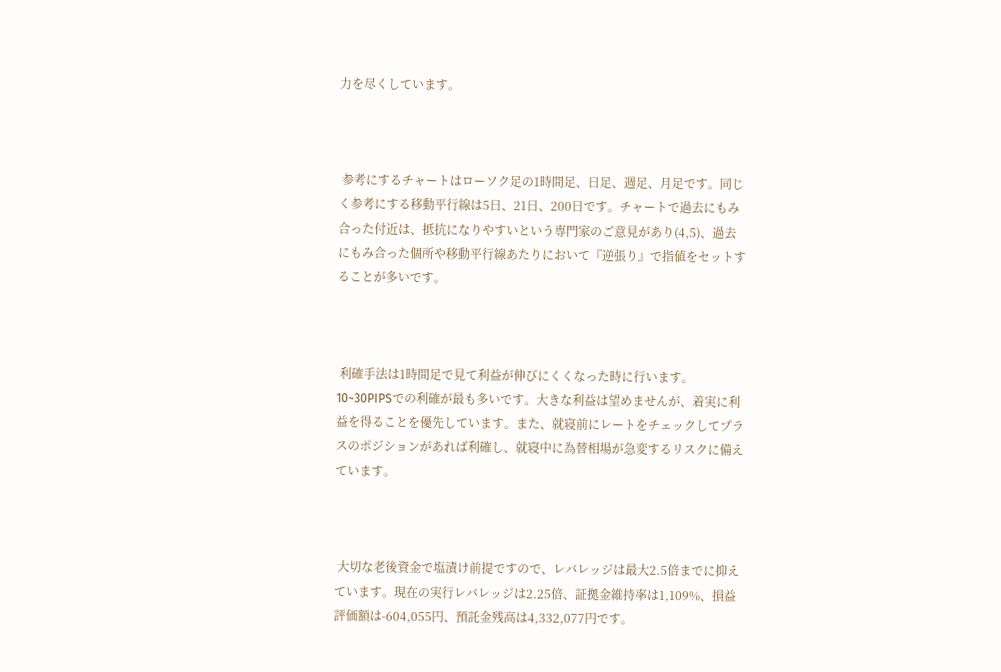力を尽くしています。



 参考にするチャートはローソク足の1時間足、日足、週足、月足です。同じく参考にする移動平行線は5日、21日、200日です。チャートで過去にもみ合った付近は、抵抗になりやすいという専門家のご意見があり(4,5)、過去にもみ合った個所や移動平行線あたりにおいて『逆張り』で指値をセットすることが多いです。



 利確手法は1時間足で見て利益が伸びにくくなった時に行います。10~30PIPSでの利確が最も多いです。大きな利益は望めませんが、着実に利益を得ることを優先しています。また、就寝前にレートをチェックしてプラスのポジションがあれば利確し、就寝中に為替相場が急変するリスクに備えています。



 大切な老後資金で塩漬け前提ですので、レバレッジは最大2.5倍までに抑えています。現在の実行レバレッジは2.25倍、証拠金維持率は1,109%、損益評価額は-604,055円、預託金残高は4,332,077円です。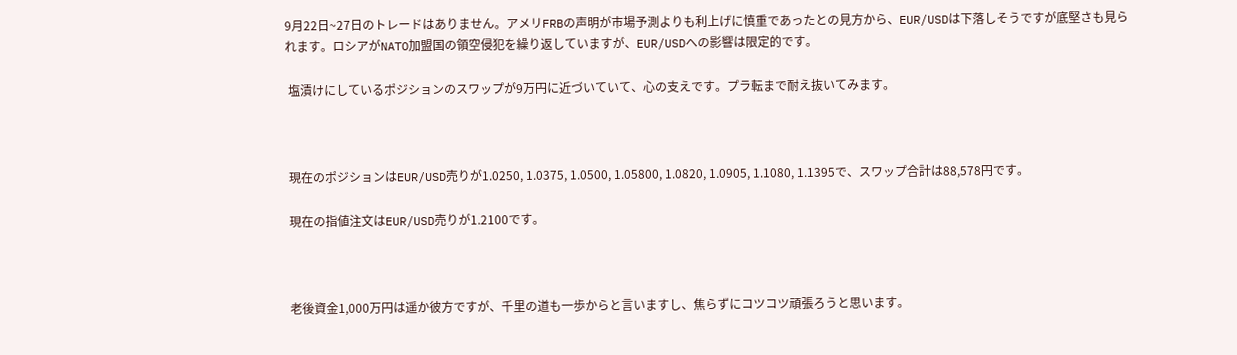9月22日~27日のトレードはありません。アメリFRBの声明が市場予測よりも利上げに慎重であったとの見方から、EUR/USDは下落しそうですが底堅さも見られます。ロシアがNATO加盟国の領空侵犯を繰り返していますが、EUR/USDへの影響は限定的です。

 塩漬けにしているポジションのスワップが9万円に近づいていて、心の支えです。プラ転まで耐え抜いてみます。



 現在のポジションはEUR/USD売りが1.0250, 1.0375, 1.0500, 1.05800, 1.0820, 1.0905, 1.1080, 1.1395で、スワップ合計は88,578円です。

 現在の指値注文はEUR/USD売りが1.2100です。



 老後資金1,000万円は遥か彼方ですが、千里の道も一歩からと言いますし、焦らずにコツコツ頑張ろうと思います。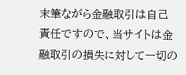末筆ながら金融取引は自己責任ですので、当サイトは金融取引の損失に対して一切の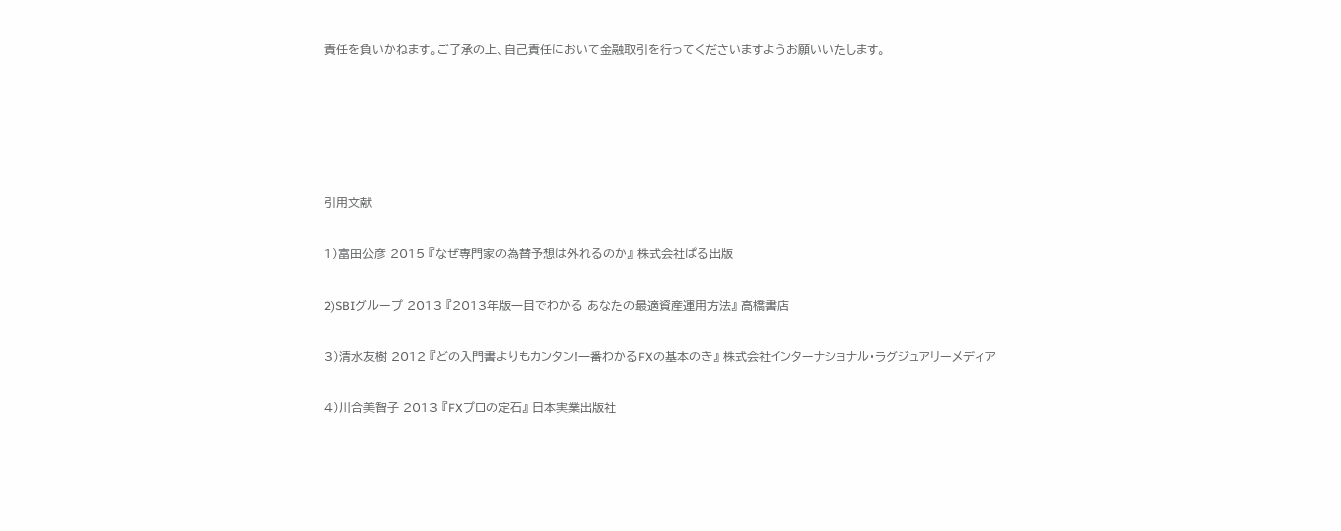責任を負いかねます。ご了承の上、自己責任において金融取引を行ってくださいますようお願いいたします。





引用文献

1)富田公彦 2015 『なぜ専門家の為替予想は外れるのか』 株式会社ぱる出版

2)SBIグループ 2013 『2013年版一目でわかる あなたの最適資産運用方法』 高橋書店

3)清水友樹 2012 『どの入門書よりもカンタン!一番わかるFXの基本のき』 株式会社インターナショナル・ラグジュアリーメディア

4)川合美智子 2013 『FXプロの定石』 日本実業出版社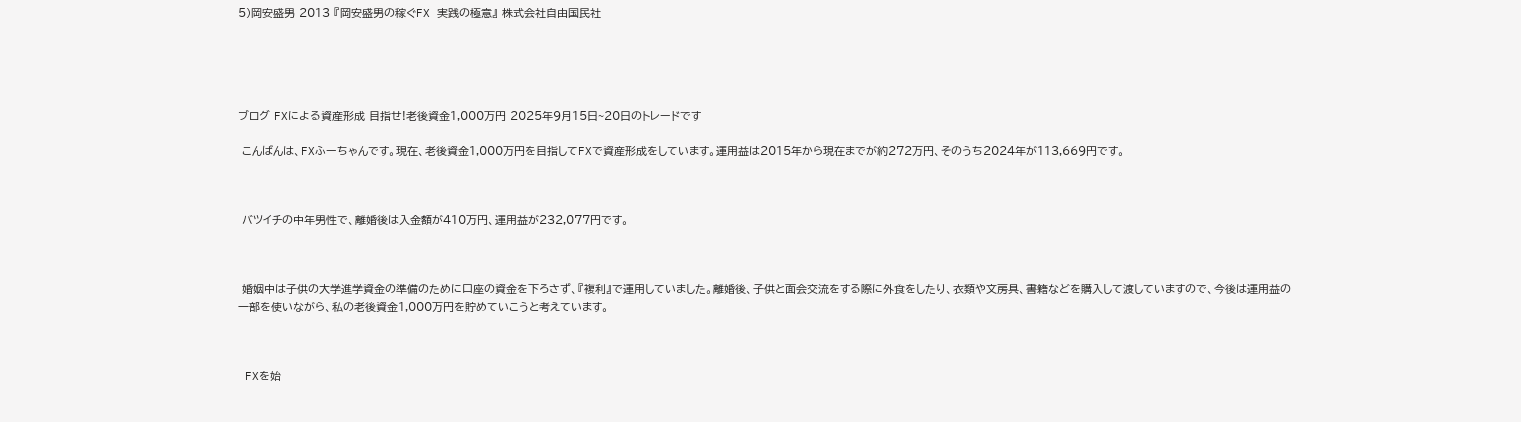5)岡安盛男 2013 『岡安盛男の稼ぐFX 実践の極意』 株式会社自由国民社





ブログ FXによる資産形成 目指せ!老後資金1,000万円 2025年9月15日~20日のトレードです

 こんばんは、FXふーちゃんです。現在、老後資金1,000万円を目指してFXで資産形成をしています。運用益は2015年から現在までが約272万円、そのうち2024年が113,669円です。



 バツイチの中年男性で、離婚後は入金額が410万円、運用益が232,077円です。



 婚姻中は子供の大学進学資金の準備のために口座の資金を下ろさず、『複利』で運用していました。離婚後、子供と面会交流をする際に外食をしたり、衣類や文房具、書籍などを購入して渡していますので、今後は運用益の一部を使いながら、私の老後資金1,000万円を貯めていこうと考えています。



 FXを始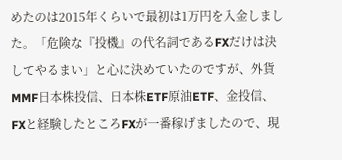めたのは2015年くらいで最初は1万円を入金しました。「危険な『投機』の代名詞であるFXだけは決してやるまい」と心に決めていたのですが、外貨MMF日本株投信、日本株ETF原油ETF、金投信、FXと経験したところFXが一番稼げましたので、現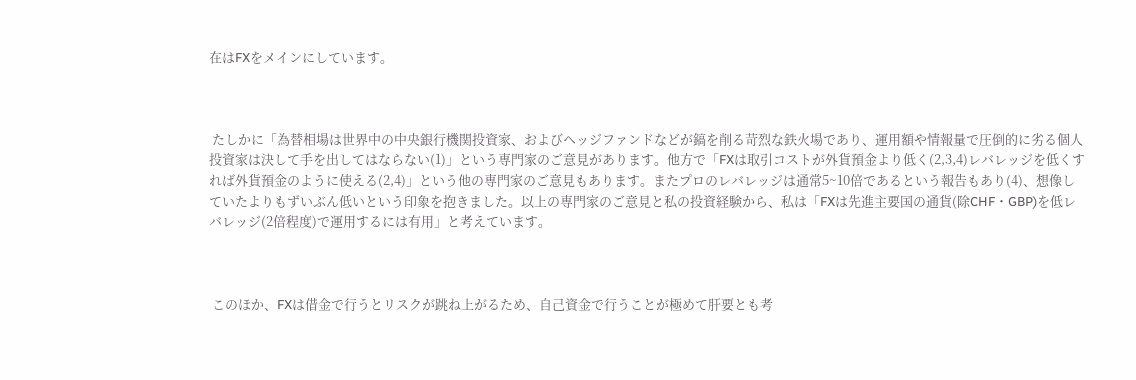在はFXをメインにしています。



 たしかに「為替相場は世界中の中央銀行機関投資家、およびヘッジファンドなどが鎬を削る苛烈な鉄火場であり、運用額や情報量で圧倒的に劣る個人投資家は決して手を出してはならない(1)」という専門家のご意見があります。他方で「FXは取引コストが外貨預金より低く(2,3,4)レバレッジを低くすれば外貨預金のように使える(2,4)」という他の専門家のご意見もあります。またプロのレバレッジは通常5~10倍であるという報告もあり(4)、想像していたよりもずいぶん低いという印象を抱きました。以上の専門家のご意見と私の投資経験から、私は「FXは先進主要国の通貨(除CHF・GBP)を低レバレッジ(2倍程度)で運用するには有用」と考えています。



 このほか、FXは借金で行うとリスクが跳ね上がるため、自己資金で行うことが極めて肝要とも考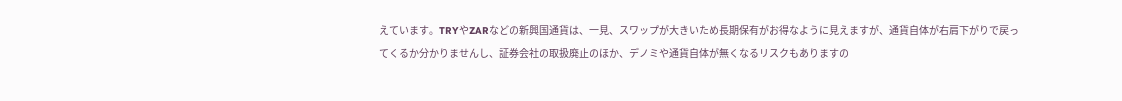えています。TRYやZARなどの新興国通貨は、一見、スワップが大きいため長期保有がお得なように見えますが、通貨自体が右肩下がりで戻ってくるか分かりませんし、証券会社の取扱廃止のほか、デノミや通貨自体が無くなるリスクもありますの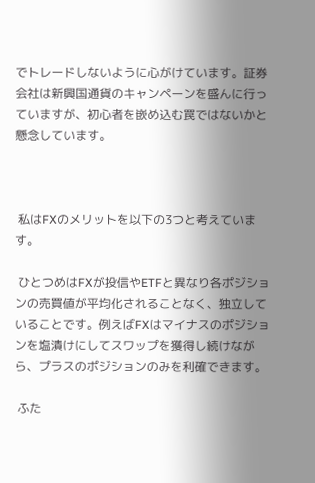でトレードしないように心がけています。証券会社は新興国通貨のキャンペーンを盛んに行っていますが、初心者を嵌め込む罠ではないかと懸念しています。



 私はFXのメリットを以下の3つと考えています。

 ひとつめはFXが投信やETFと異なり各ポジションの売買値が平均化されることなく、独立していることです。例えばFXはマイナスのポジションを塩漬けにしてスワップを獲得し続けながら、プラスのポジションのみを利確できます。

 ふた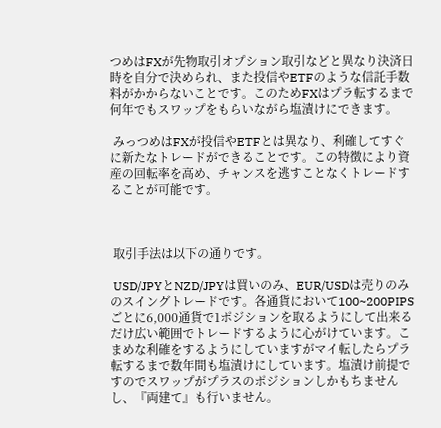つめはFXが先物取引オプション取引などと異なり決済日時を自分で決められ、また投信やETFのような信託手数料がかからないことです。このためFXはプラ転するまで何年でもスワップをもらいながら塩漬けにできます。

 みっつめはFXが投信やETFとは異なり、利確してすぐに新たなトレードができることです。この特徴により資産の回転率を高め、チャンスを逃すことなくトレードすることが可能です。



 取引手法は以下の通りです。

 USD/JPYとNZD/JPYは買いのみ、EUR/USDは売りのみのスイングトレードです。各通貨において100~200PIPSごとに6,000通貨で1ポジションを取るようにして出来るだけ広い範囲でトレードするように心がけています。こまめな利確をするようにしていますがマイ転したらプラ転するまで数年間も塩漬けにしています。塩漬け前提ですのでスワップがプラスのポジションしかもちませんし、『両建て』も行いません。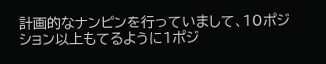計画的なナンピンを行っていまして、10ポジション以上もてるように1ポジ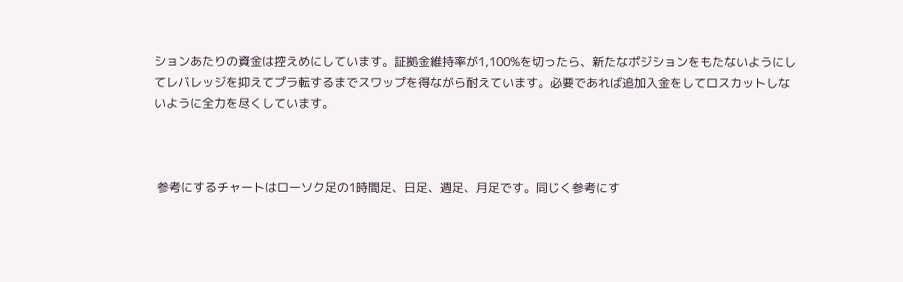ションあたりの資金は控えめにしています。証拠金維持率が1,100%を切ったら、新たなポジションをもたないようにしてレバレッジを抑えてプラ転するまでスワップを得ながら耐えています。必要であれば追加入金をしてロスカットしないように全力を尽くしています。



 参考にするチャートはローソク足の1時間足、日足、週足、月足です。同じく参考にす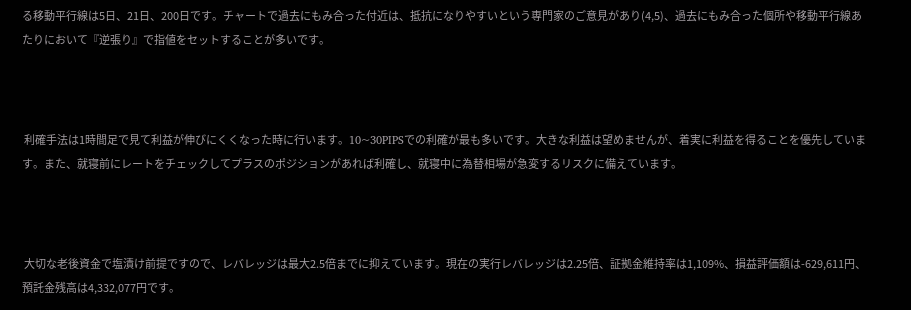る移動平行線は5日、21日、200日です。チャートで過去にもみ合った付近は、抵抗になりやすいという専門家のご意見があり(4,5)、過去にもみ合った個所や移動平行線あたりにおいて『逆張り』で指値をセットすることが多いです。



 利確手法は1時間足で見て利益が伸びにくくなった時に行います。10~30PIPSでの利確が最も多いです。大きな利益は望めませんが、着実に利益を得ることを優先しています。また、就寝前にレートをチェックしてプラスのポジションがあれば利確し、就寝中に為替相場が急変するリスクに備えています。



 大切な老後資金で塩漬け前提ですので、レバレッジは最大2.5倍までに抑えています。現在の実行レバレッジは2.25倍、証拠金維持率は1,109%、損益評価額は-629,611円、預託金残高は4,332,077円です。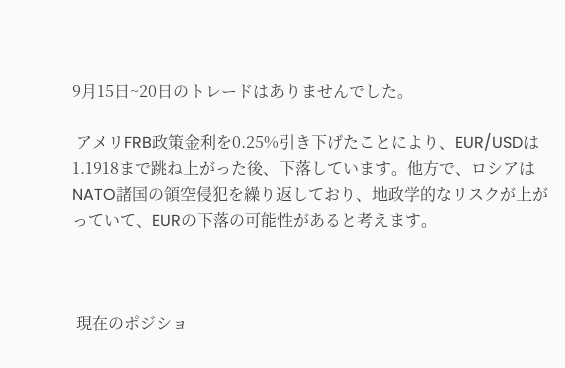9月15日~20日のトレードはありませんでした。

 アメリFRB政策金利を0.25%引き下げたことにより、EUR/USDは1.1918まで跳ね上がった後、下落しています。他方で、ロシアはNATO諸国の領空侵犯を繰り返しており、地政学的なリスクが上がっていて、EURの下落の可能性があると考えます。



 現在のポジショ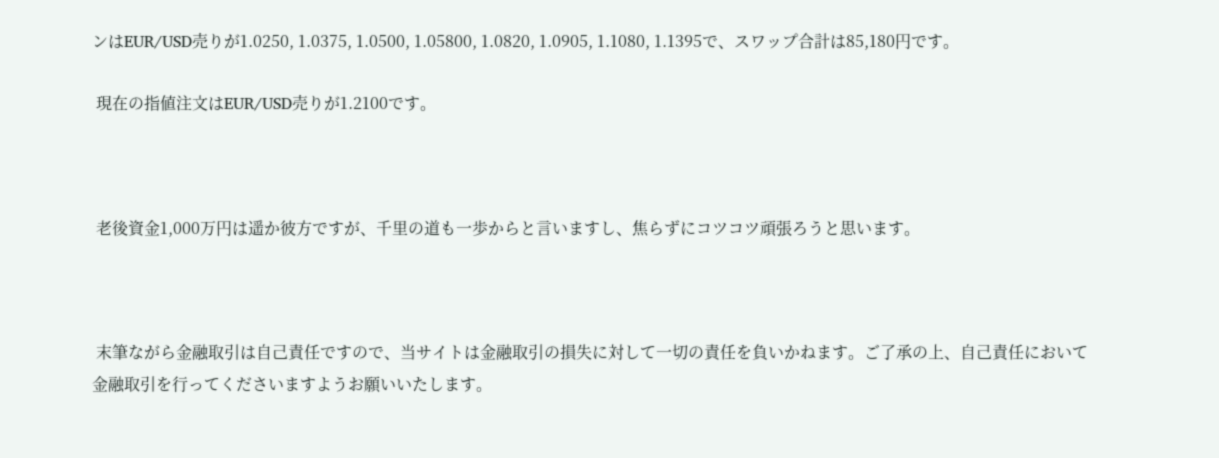ンはEUR/USD売りが1.0250, 1.0375, 1.0500, 1.05800, 1.0820, 1.0905, 1.1080, 1.1395で、スワップ合計は85,180円です。

 現在の指値注文はEUR/USD売りが1.2100です。



 老後資金1,000万円は遥か彼方ですが、千里の道も一歩からと言いますし、焦らずにコツコツ頑張ろうと思います。



 末筆ながら金融取引は自己責任ですので、当サイトは金融取引の損失に対して一切の責任を負いかねます。ご了承の上、自己責任において金融取引を行ってくださいますようお願いいたします。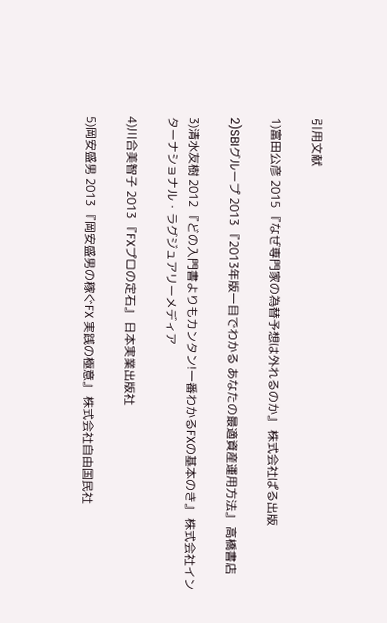引用文献

1)富田公彦 2015 『なぜ専門家の為替予想は外れるのか』 株式会社ぱる出版

2)SBIグループ 2013 『2013年版一目でわかる あなたの最適資産運用方法』 高橋書店

3)清水友樹 2012 『どの入門書よりもカンタン!一番わかるFXの基本のき』 株式会社インターナショナル・ラグジュアリーメディア

4)川合美智子 2013 『FXプロの定石』 日本実業出版社

5)岡安盛男 2013 『岡安盛男の稼ぐFX 実践の極意』 株式会社自由国民社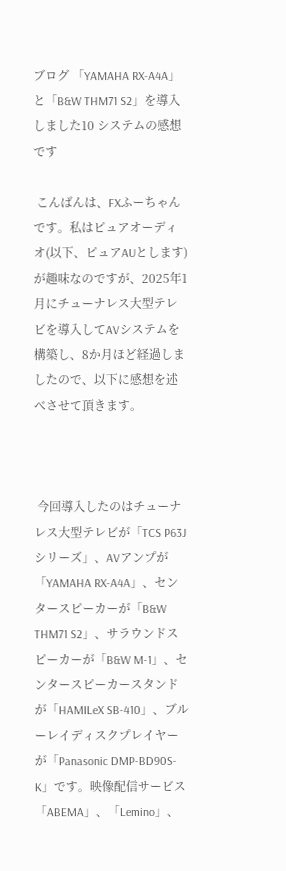ブログ 「YAMAHA RX-A4A」と「B&W THM71 S2」を導入しました10 システムの感想です

 こんばんは、FXふーちゃんです。私はピュアオーディオ(以下、ピュアAUとします)が趣味なのですが、2025年1月にチューナレス大型テレビを導入してAVシステムを構築し、8か月ほど経過しましたので、以下に感想を述べさせて頂きます。



 今回導入したのはチューナレス大型テレビが「TCS P63Jシリーズ」、AVアンプが「YAMAHA RX-A4A」、センタースピーカーが「B&W THM71 S2」、サラウンドスピーカーが「B&W M-1」、センタースピーカースタンドが「HAMILeX SB-410」、ブルーレイディスクプレイヤーが「Panasonic DMP-BD90S-K」です。映像配信サービス「ABEMA」、「Lemino」、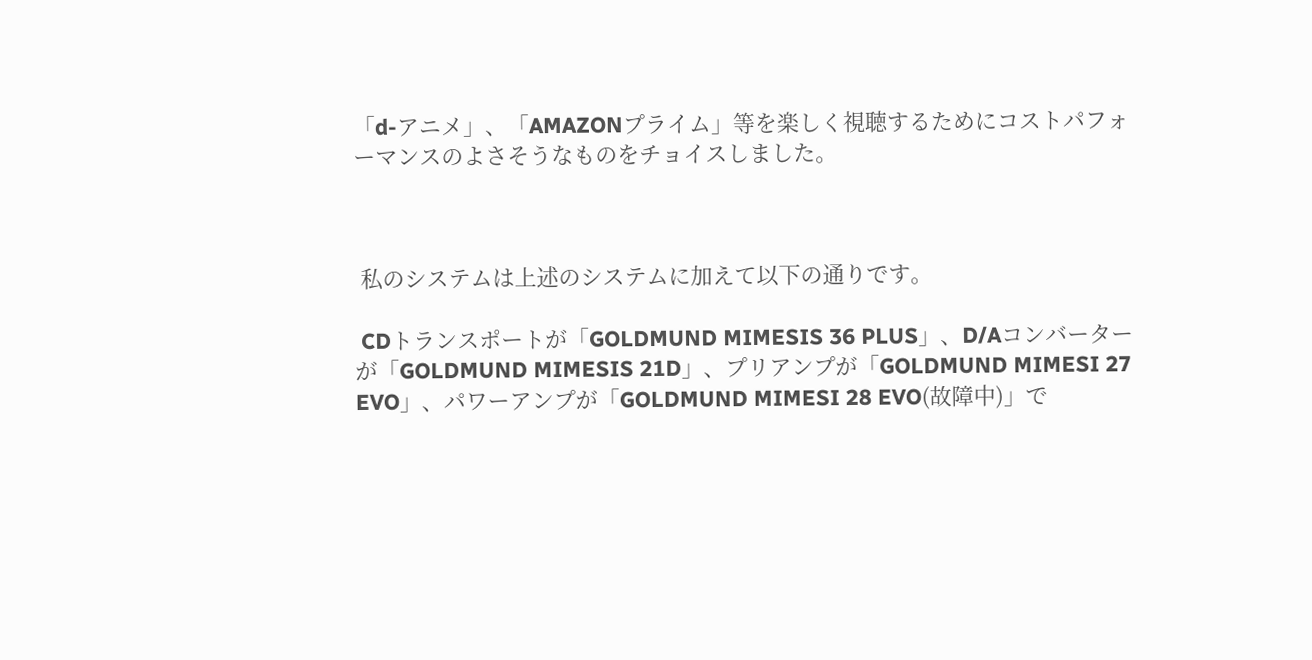「d-アニメ」、「AMAZONプライム」等を楽しく視聴するためにコストパフォーマンスのよさそうなものをチョイスしました。



 私のシステムは上述のシステムに加えて以下の通りです。

 CDトランスポートが「GOLDMUND MIMESIS 36 PLUS」、D/Aコンバーターが「GOLDMUND MIMESIS 21D」、プリアンプが「GOLDMUND MIMESI 27 EVO」、パワーアンプが「GOLDMUND MIMESI 28 EVO(故障中)」で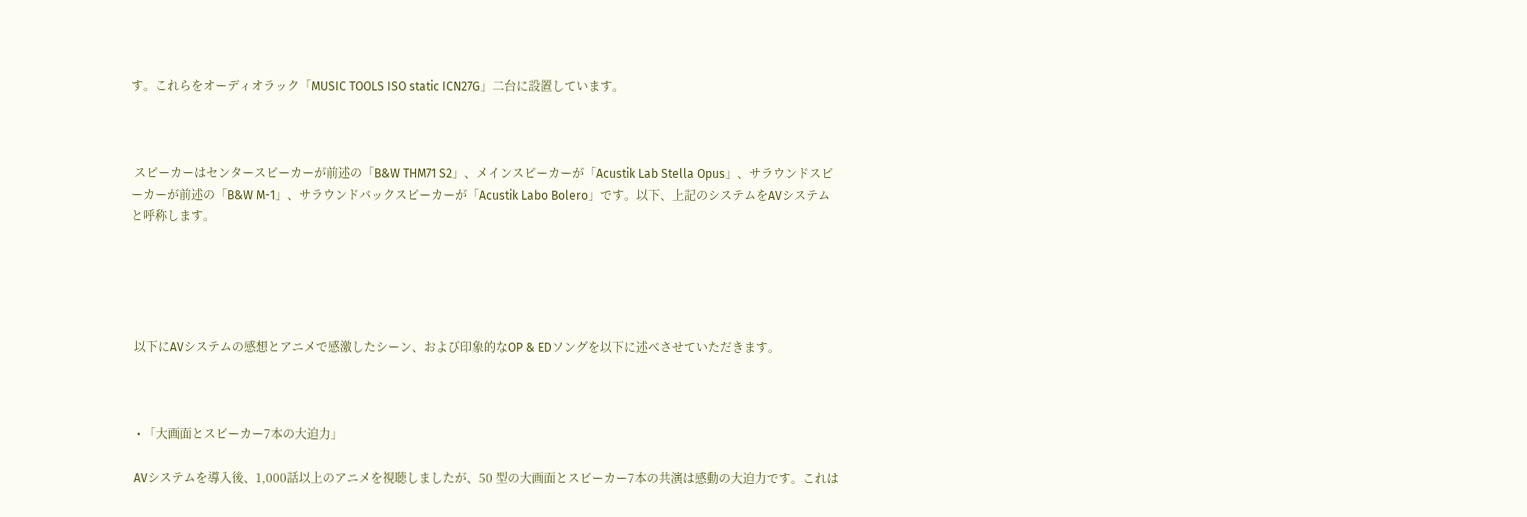す。これらをオーディオラック「MUSIC TOOLS ISO static ICN27G」二台に設置しています。



 スピーカーはセンタースピーカーが前述の「B&W THM71 S2」、メインスピーカーが「Acustik Lab Stella Opus」、サラウンドスピーカーが前述の「B&W M-1」、サラウンドバックスピーカーが「Acustik Labo Bolero」です。以下、上記のシステムをAVシステムと呼称します。





 以下にAVシステムの感想とアニメで感激したシーン、および印象的なOP & EDソングを以下に述べさせていただきます。



  • 「大画面とスピーカー7本の大迫力」

 AVシステムを導入後、1,000話以上のアニメを視聴しましたが、50 型の大画面とスピーカー7本の共演は感動の大迫力です。これは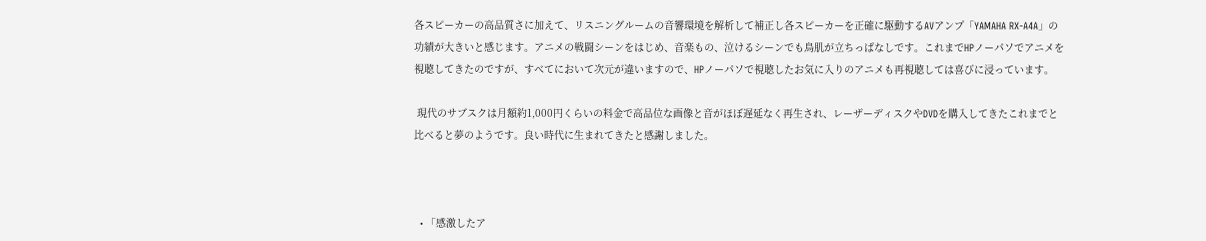各スピーカーの高品質さに加えて、リスニングルームの音響環境を解析して補正し各スピーカーを正確に駆動するAVアンプ「YAMAHA RX-A4A」の功績が大きいと感じます。アニメの戦闘シーンをはじめ、音楽もの、泣けるシーンでも鳥肌が立ちっぱなしです。これまでHPノーパソでアニメを視聴してきたのですが、すべてにおいて次元が違いますので、HPノーパソで視聴したお気に入りのアニメも再視聴しては喜びに浸っています。

 現代のサブスクは月額約1,000円くらいの料金で高品位な画像と音がほぼ遅延なく再生され、レーザーディスクやDVDを購入してきたこれまでと比べると夢のようです。良い時代に生まれてきたと感謝しました。



  • 「感激したア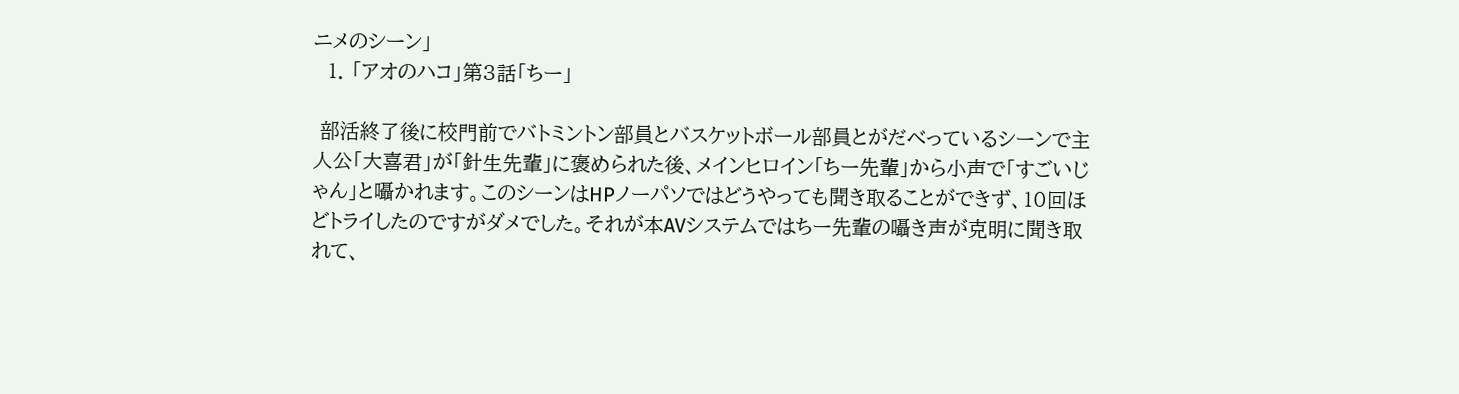ニメのシーン」
  1. 「アオのハコ」第3話「ちー」

 部活終了後に校門前でバトミントン部員とバスケットボール部員とがだべっているシーンで主人公「大喜君」が「針生先輩」に褒められた後、メインヒロイン「ちー先輩」から小声で「すごいじゃん」と囁かれます。このシーンはHPノーパソではどうやっても聞き取ることができず、10回ほどトライしたのですがダメでした。それが本AVシステムではちー先輩の囁き声が克明に聞き取れて、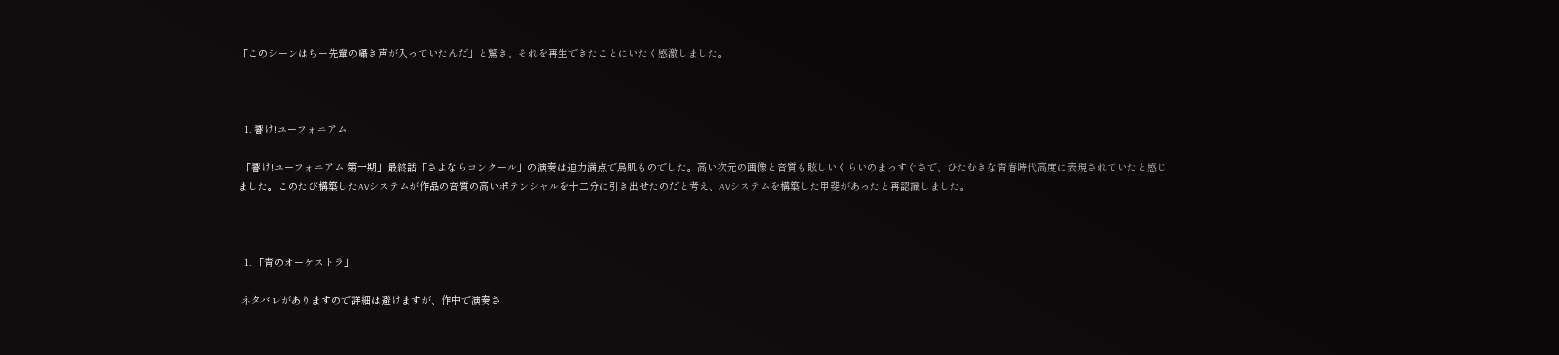「このシーンはちー先輩の囁き声が入っていたんだ」と驚き、それを再生できたことにいたく感激しました。



  1. 響け!ユーフォニアム

 「響け!ユーフォニアム 第一期」最終話「さよならコンクール」の演奏は迫力満点で鳥肌ものでした。高い次元の画像と音質も眩しいくらいのまっすぐさで、ひたむきな青春時代高度に表現されていたと感じました。このたび構築したAVシステムが作品の音質の高いポテンシャルを十二分に引き出せたのだと考え、AVシステムを構築した甲斐があったと再認識しました。



  1. 「青のオーケストラ」

 ネタバレがありますので詳細は避けますが、作中で演奏さ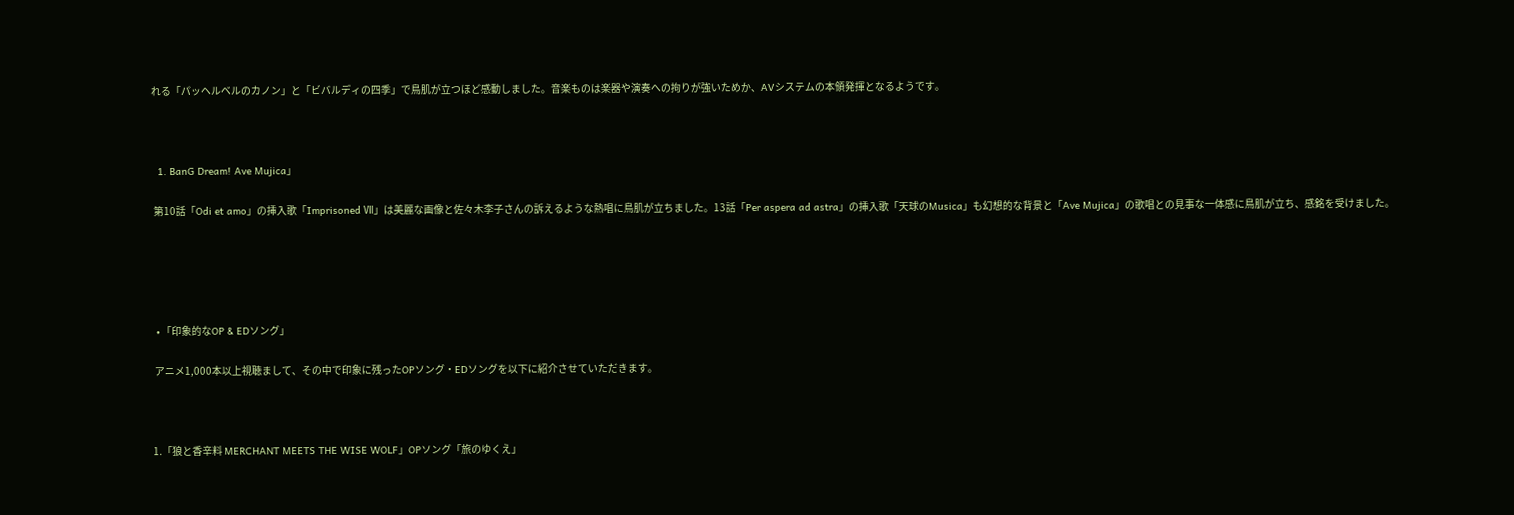れる「パッヘルベルのカノン」と「ビバルディの四季」で鳥肌が立つほど感動しました。音楽ものは楽器や演奏への拘りが強いためか、AVシステムの本領発揮となるようです。



  1. BanG Dream! Ave Mujica」

 第10話「Odi et amo」の挿入歌「Imprisoned Ⅶ」は美麗な画像と佐々木李子さんの訴えるような熱唱に鳥肌が立ちました。13話「Per aspera ad astra」の挿入歌「天球のMusica」も幻想的な背景と「Ave Mujica」の歌唱との見事な一体感に鳥肌が立ち、感銘を受けました。





  • 「印象的なOP & EDソング」

 アニメ1,000本以上視聴まして、その中で印象に残ったOPソング・EDソングを以下に紹介させていただきます。



1.「狼と香辛料 MERCHANT MEETS THE WISE WOLF」OPソング「旅のゆくえ」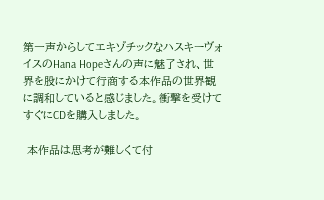第一声からしてエキゾチックなハスキーヴォイスのHana Hopeさんの声に魅了され、世界を股にかけて行商する本作品の世界観に調和していると感じました。衝撃を受けてすぐにCDを購入しました。

 本作品は思考が難しくて付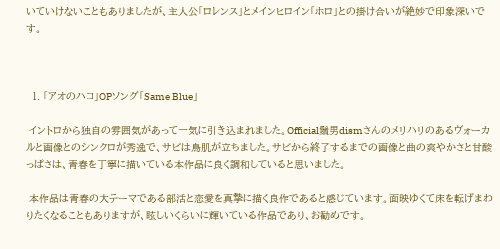いていけないこともありましたが、主人公「ロレンス」とメインヒロイン「ホロ」との掛け合いが絶妙で印象深いです。



  1. 「アオのハコ」OPソング「Same Blue」

 イントロから独自の雰囲気があって一気に引き込まれました。Official鬚男dismさんのメリハリのあるヴォーカルと画像とのシンクロが秀逸で、サビは鳥肌が立ちました。サビから終了するまでの画像と曲の爽やかさと甘酸っぱさは、青春を丁寧に描いている本作品に良く調和していると思いました。

 本作品は青春の大テーマである部活と恋愛を真摯に描く良作であると感じています。面映ゆくて床を転げまわりたくなることもありますが、眩しいくらいに輝いている作品であり、お勧めです。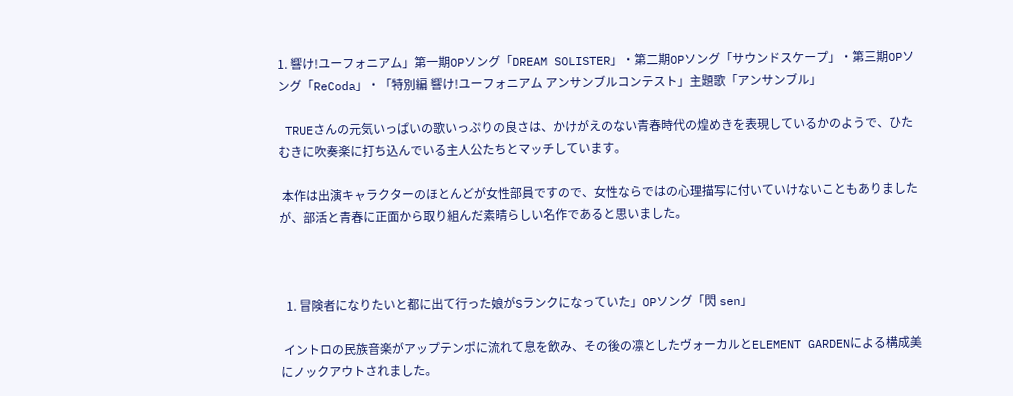1. 響け!ユーフォニアム」第一期OPソング「DREAM SOLISTER」・第二期OPソング「サウンドスケープ」・第三期OPソング「ReCoda」・「特別編 響け!ユーフォニアム アンサンブルコンテスト」主題歌「アンサンブル」

 TRUEさんの元気いっぱいの歌いっぷりの良さは、かけがえのない青春時代の煌めきを表現しているかのようで、ひたむきに吹奏楽に打ち込んでいる主人公たちとマッチしています。

 本作は出演キャラクターのほとんどが女性部員ですので、女性ならではの心理描写に付いていけないこともありましたが、部活と青春に正面から取り組んだ素晴らしい名作であると思いました。



  1. 冒険者になりたいと都に出て行った娘がSランクになっていた」OPソング「閃 sen」

 イントロの民族音楽がアップテンポに流れて息を飲み、その後の凛としたヴォーカルとELEMENT GARDENによる構成美にノックアウトされました。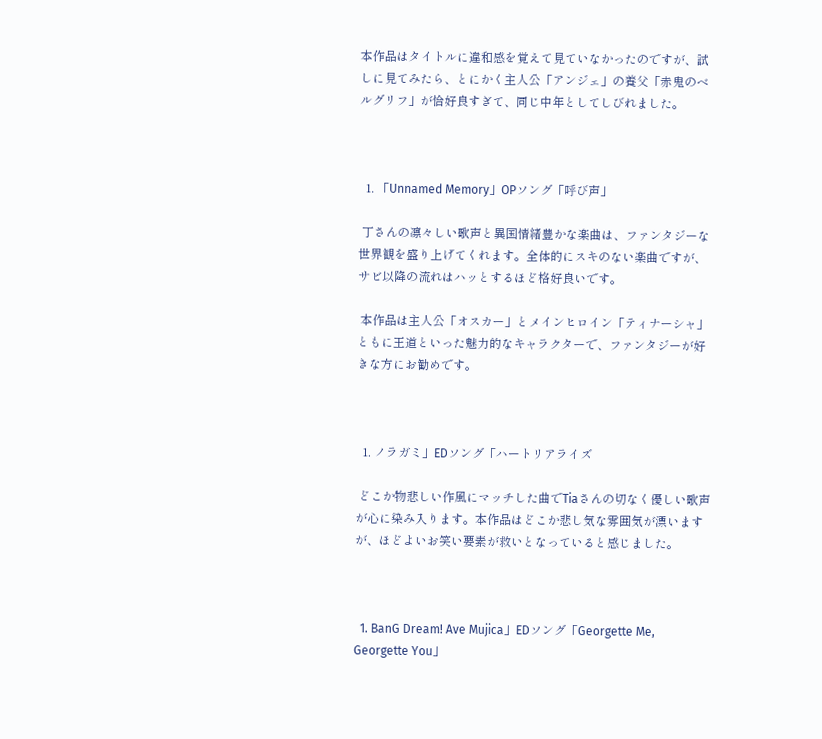本作品はタイトルに違和感を覚えて見ていなかったのですが、試しに見てみたら、とにかく主人公「アンジェ」の養父「赤鬼のベルグリフ」が恰好良すぎて、同じ中年としてしびれました。



  1. 「Unnamed Memory」OPソング「呼び声」

 丁さんの凛々しい歌声と異国情緒豊かな楽曲は、ファンタジーな世界観を盛り上げてくれます。全体的にスキのない楽曲ですが、サビ以降の流れはハッとするほど格好良いです。

 本作品は主人公「オスカー」とメインヒロイン「ティナーシャ」ともに王道といった魅力的なキャラクターで、ファンタジーが好きな方にお勧めです。



  1. ノラガミ」EDソング「ハートリアライズ

 どこか物悲しい作風にマッチした曲でTiaさんの切なく優しい歌声が心に染み入ります。本作品はどこか悲し気な雰囲気が漂いますが、ほどよいお笑い要素が救いとなっていると感じました。



  1. BanG Dream! Ave Mujica」EDソング「Georgette Me, Georgette You」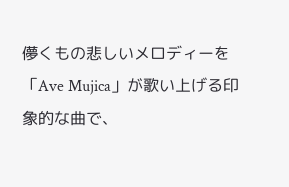儚くもの悲しいメロディーを「Ave Mujica」が歌い上げる印象的な曲で、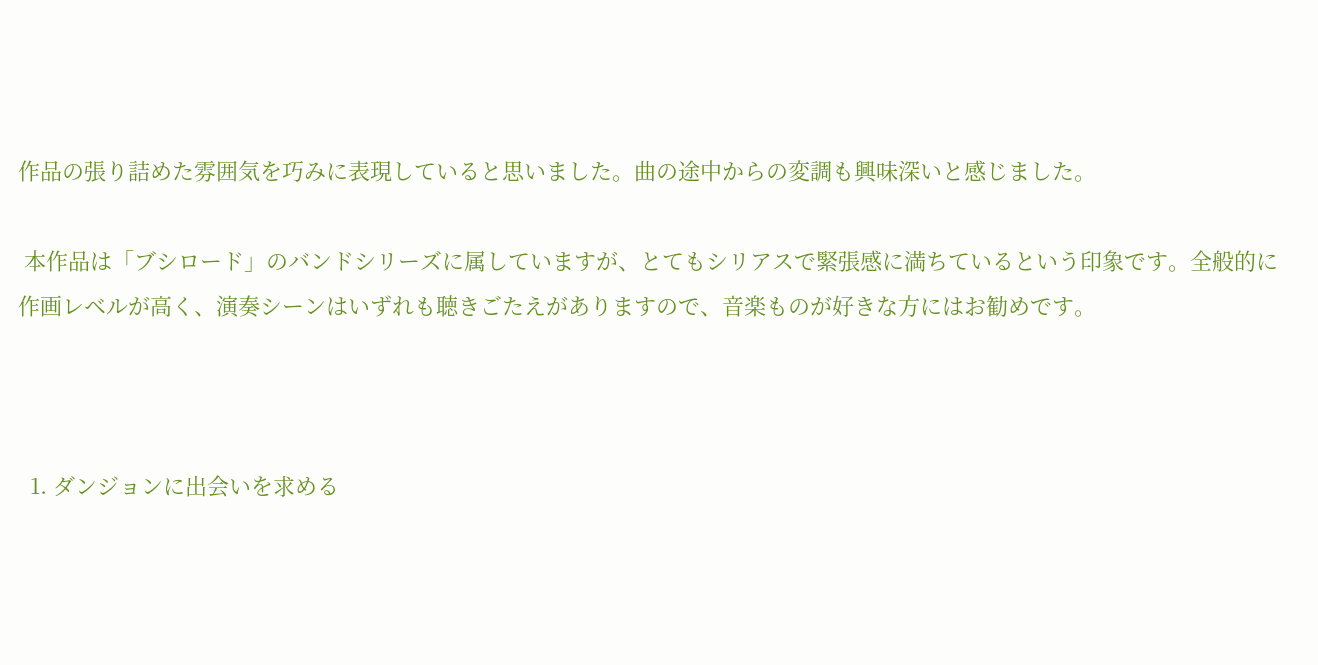作品の張り詰めた雰囲気を巧みに表現していると思いました。曲の途中からの変調も興味深いと感じました。

 本作品は「ブシロード」のバンドシリーズに属していますが、とてもシリアスで緊張感に満ちているという印象です。全般的に作画レベルが高く、演奏シーンはいずれも聴きごたえがありますので、音楽ものが好きな方にはお勧めです。



  1. ダンジョンに出会いを求める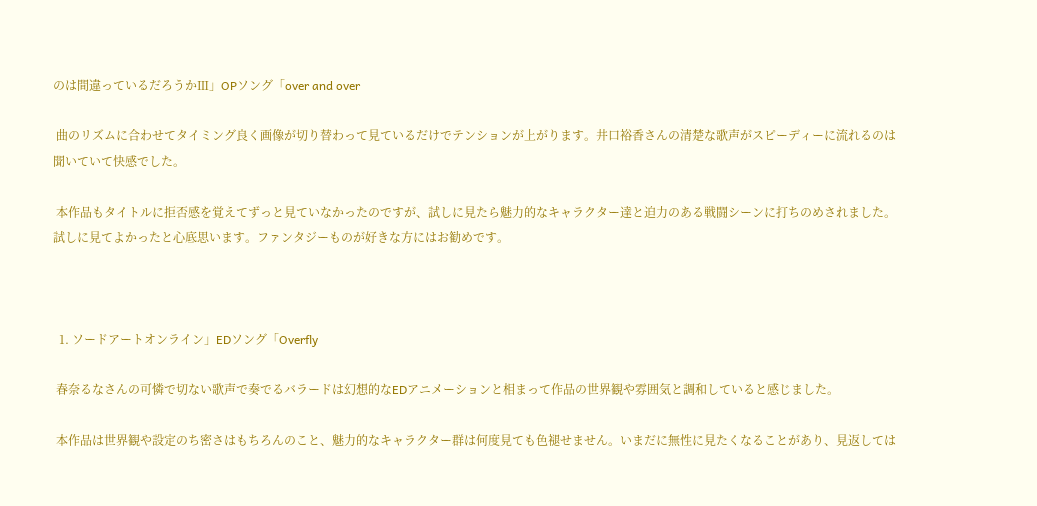のは間違っているだろうかⅢ」OPソング「over and over

 曲のリズムに合わせてタイミング良く画像が切り替わって見ているだけでテンションが上がります。井口裕香さんの清楚な歌声がスピーディーに流れるのは聞いていて快感でした。

 本作品もタイトルに拒否感を覚えてずっと見ていなかったのですが、試しに見たら魅力的なキャラクター達と迫力のある戦闘シーンに打ちのめされました。試しに見てよかったと心底思います。ファンタジーものが好きな方にはお勧めです。



  1. ソードアートオンライン」EDソング「Overfly

 春奈るなさんの可憐で切ない歌声で奏でるバラードは幻想的なEDアニメーションと相まって作品の世界観や雰囲気と調和していると感じました。

 本作品は世界観や設定のち密さはもちろんのこと、魅力的なキャラクター群は何度見ても色褪せません。いまだに無性に見たくなることがあり、見返しては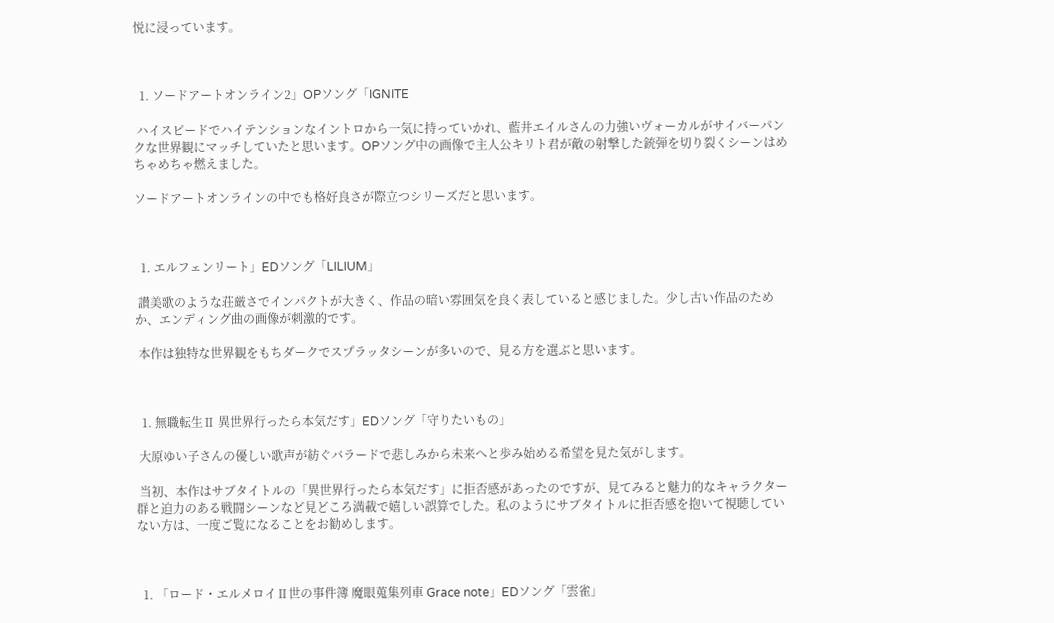悦に浸っています。



  1. ソードアートオンライン2」OPソング「IGNITE

 ハイスピードでハイテンションなイントロから一気に持っていかれ、藍井エイルさんの力強いヴォーカルがサイバーパンクな世界観にマッチしていたと思います。OPソング中の画像で主人公キリト君が敵の射撃した銃弾を切り裂くシーンはめちゃめちゃ燃えました。

ソードアートオンラインの中でも格好良さが際立つシリーズだと思います。



  1. エルフェンリート」EDソング「LILIUM」

 讃美歌のような荘厳さでインパクトが大きく、作品の暗い雰囲気を良く表していると感じました。少し古い作品のためか、エンディング曲の画像が刺激的です。

 本作は独特な世界観をもちダークでスプラッタシーンが多いので、見る方を選ぶと思います。



  1. 無職転生Ⅱ 異世界行ったら本気だす」EDソング「守りたいもの」

 大原ゆい子さんの優しい歌声が紡ぐバラードで悲しみから未来へと歩み始める希望を見た気がします。

 当初、本作はサブタイトルの「異世界行ったら本気だす」に拒否感があったのですが、見てみると魅力的なキャラクター群と迫力のある戦闘シーンなど見どころ満載で嬉しい誤算でした。私のようにサブタイトルに拒否感を抱いて視聴していない方は、一度ご覧になることをお勧めします。



  1. 「ロード・エルメロイⅡ世の事件簿 魔眼蒐集列車 Grace note」EDソング「雲雀」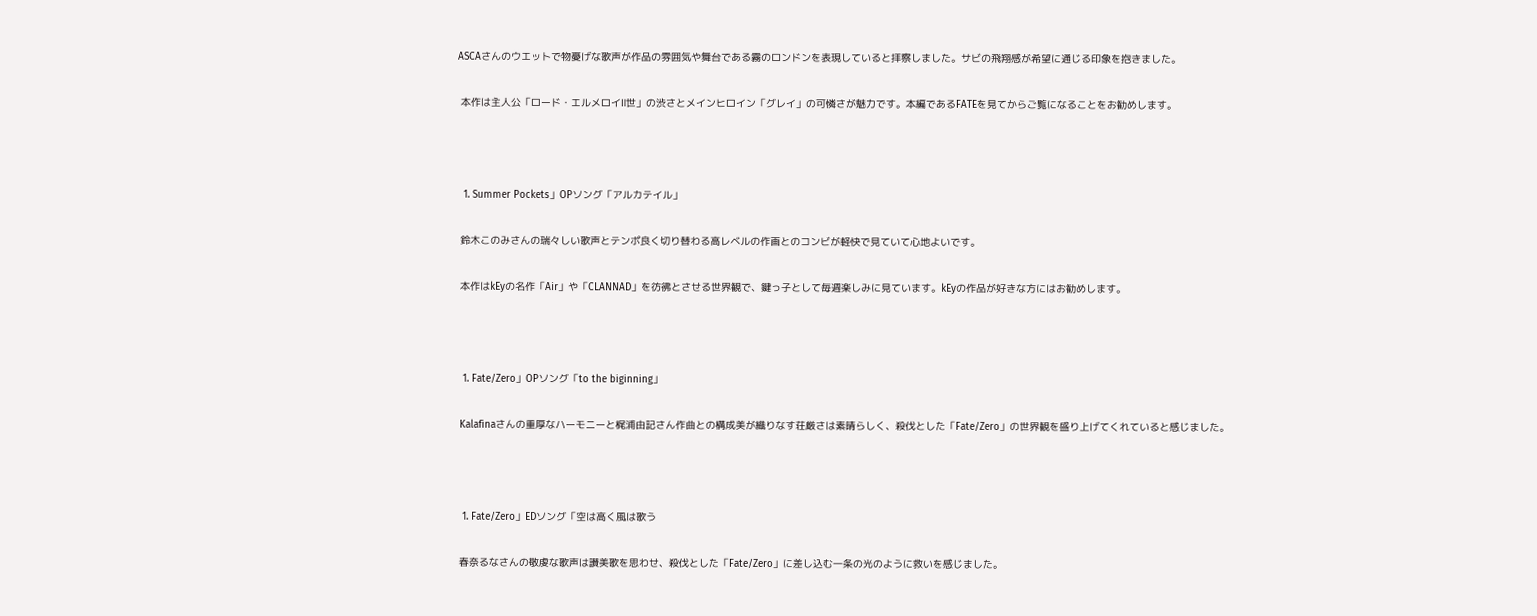ASCAさんのウエットで物憂げな歌声が作品の雰囲気や舞台である霧のロンドンを表現していると拝察しました。サビの飛翔感が希望に通じる印象を抱きました。

 本作は主人公「ロード・エルメロイⅡ世」の渋さとメインヒロイン「グレイ」の可憐さが魅力です。本編であるFATEを見てからご覧になることをお勧めします。



  1. Summer Pockets」OPソング「アルカテイル」

 鈴木このみさんの瑞々しい歌声とテンポ良く切り替わる高レベルの作画とのコンビが軽快で見ていて心地よいです。

 本作はkEyの名作「Air」や「CLANNAD」を彷彿とさせる世界観で、鍵っ子として毎週楽しみに見ています。kEyの作品が好きな方にはお勧めします。



  1. Fate/Zero」OPソング「to the biginning」

 Kalafinaさんの重厚なハーモニーと梶浦由記さん作曲との構成美が織りなす荘厳さは素晴らしく、殺伐とした「Fate/Zero」の世界観を盛り上げてくれていると感じました。



  1. Fate/Zero」EDソング「空は高く風は歌う

 春奈るなさんの敬虔な歌声は讃美歌を思わせ、殺伐とした「Fate/Zero」に差し込む一条の光のように救いを感じました。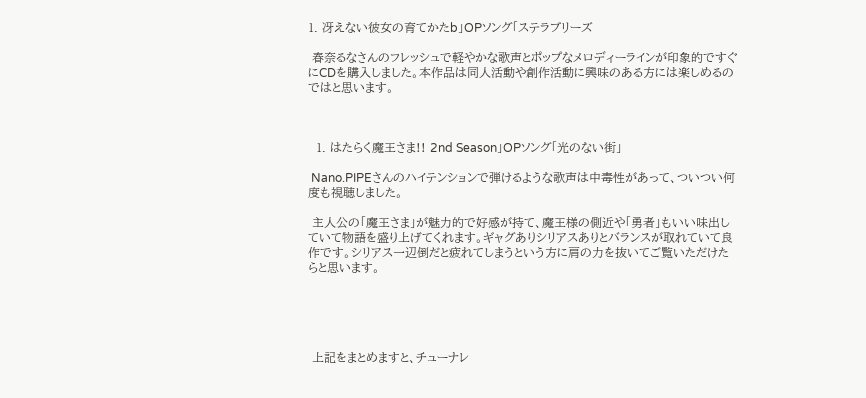1. 冴えない彼女の育てかたb」OPソング「ステラブリーズ

 春奈るなさんのフレッシュで軽やかな歌声とポップなメロディーラインが印象的ですぐにCDを購入しました。本作品は同人活動や創作活動に興味のある方には楽しめるのではと思います。



  1. はたらく魔王さま!! 2nd Season」OPソング「光のない街」

 Nano.PIPEさんのハイテンションで弾けるような歌声は中毒性があって、ついつい何度も視聴しました。

 主人公の「魔王さま」が魅力的で好感が持て、魔王様の側近や「勇者」もいい味出していて物語を盛り上げてくれます。ギャグありシリアスありとバランスが取れていて良作です。シリアス一辺倒だと疲れてしまうという方に肩の力を抜いてご覧いただけたらと思います。





 上記をまとめますと、チューナレ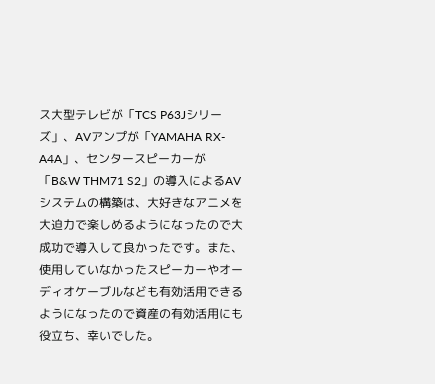ス大型テレビが「TCS P63Jシリーズ」、AVアンプが「YAMAHA RX-A4A」、センタースピーカーが「B&W THM71 S2」の導入によるAVシステムの構築は、大好きなアニメを大迫力で楽しめるようになったので大成功で導入して良かったです。また、使用していなかったスピーカーやオーディオケーブルなども有効活用できるようになったので資産の有効活用にも役立ち、幸いでした。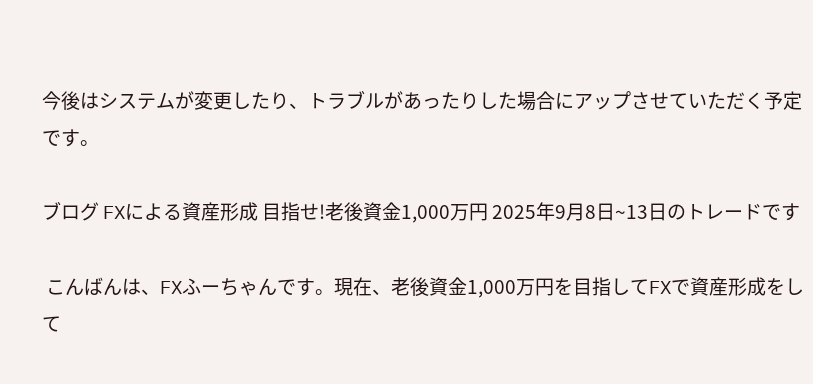今後はシステムが変更したり、トラブルがあったりした場合にアップさせていただく予定です。

ブログ FXによる資産形成 目指せ!老後資金1,000万円 2025年9月8日~13日のトレードです

 こんばんは、FXふーちゃんです。現在、老後資金1,000万円を目指してFXで資産形成をして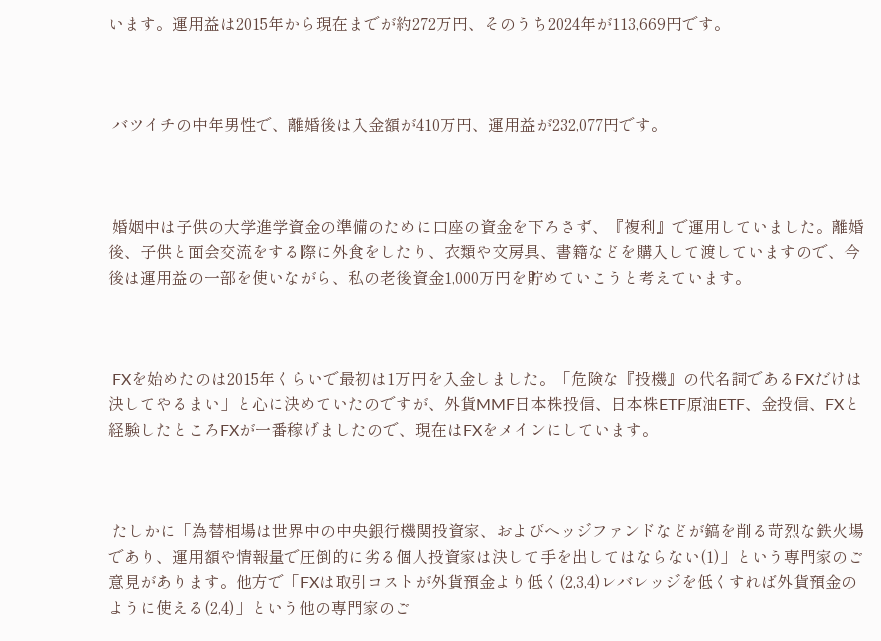います。運用益は2015年から現在までが約272万円、そのうち2024年が113,669円です。



 バツイチの中年男性で、離婚後は入金額が410万円、運用益が232,077円です。



 婚姻中は子供の大学進学資金の準備のために口座の資金を下ろさず、『複利』で運用していました。離婚後、子供と面会交流をする際に外食をしたり、衣類や文房具、書籍などを購入して渡していますので、今後は運用益の一部を使いながら、私の老後資金1,000万円を貯めていこうと考えています。



 FXを始めたのは2015年くらいで最初は1万円を入金しました。「危険な『投機』の代名詞であるFXだけは決してやるまい」と心に決めていたのですが、外貨MMF日本株投信、日本株ETF原油ETF、金投信、FXと経験したところFXが一番稼げましたので、現在はFXをメインにしています。



 たしかに「為替相場は世界中の中央銀行機関投資家、およびヘッジファンドなどが鎬を削る苛烈な鉄火場であり、運用額や情報量で圧倒的に劣る個人投資家は決して手を出してはならない(1)」という専門家のご意見があります。他方で「FXは取引コストが外貨預金より低く(2,3,4)レバレッジを低くすれば外貨預金のように使える(2,4)」という他の専門家のご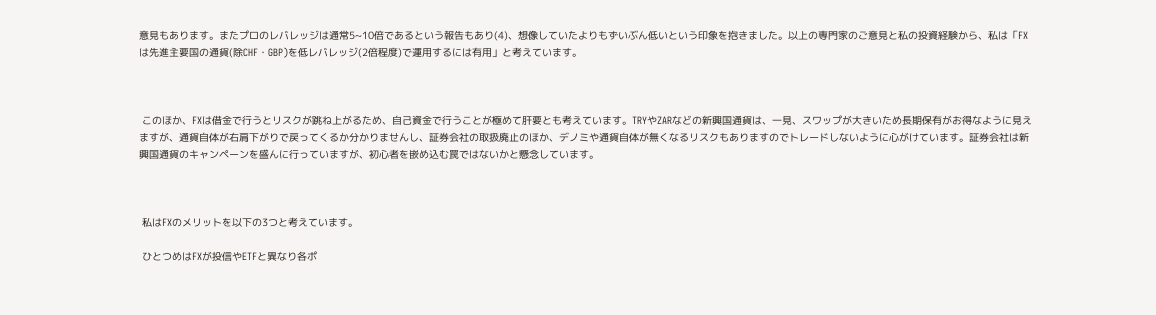意見もあります。またプロのレバレッジは通常5~10倍であるという報告もあり(4)、想像していたよりもずいぶん低いという印象を抱きました。以上の専門家のご意見と私の投資経験から、私は「FXは先進主要国の通貨(除CHF・GBP)を低レバレッジ(2倍程度)で運用するには有用」と考えています。



 このほか、FXは借金で行うとリスクが跳ね上がるため、自己資金で行うことが極めて肝要とも考えています。TRYやZARなどの新興国通貨は、一見、スワップが大きいため長期保有がお得なように見えますが、通貨自体が右肩下がりで戻ってくるか分かりませんし、証券会社の取扱廃止のほか、デノミや通貨自体が無くなるリスクもありますのでトレードしないように心がけています。証券会社は新興国通貨のキャンペーンを盛んに行っていますが、初心者を嵌め込む罠ではないかと懸念しています。



 私はFXのメリットを以下の3つと考えています。

 ひとつめはFXが投信やETFと異なり各ポ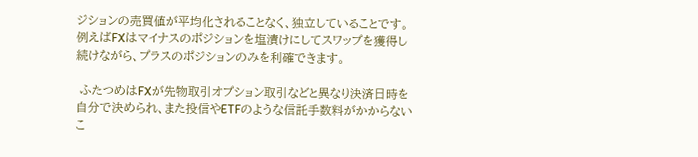ジションの売買値が平均化されることなく、独立していることです。例えばFXはマイナスのポジションを塩漬けにしてスワップを獲得し続けながら、プラスのポジションのみを利確できます。

 ふたつめはFXが先物取引オプション取引などと異なり決済日時を自分で決められ、また投信やETFのような信託手数料がかからないこ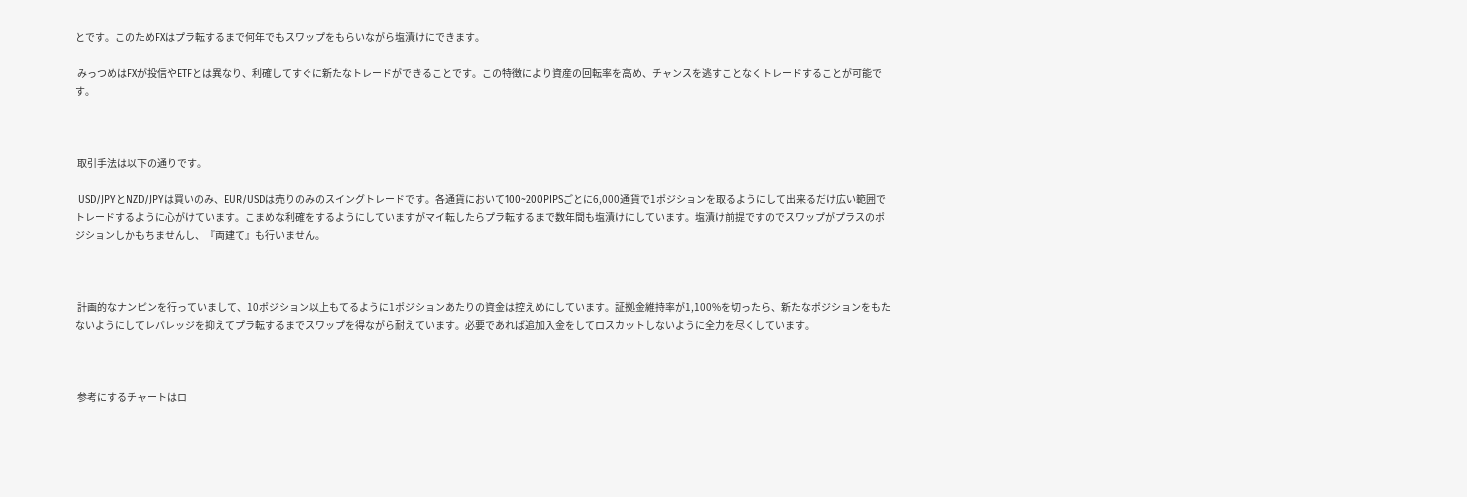とです。このためFXはプラ転するまで何年でもスワップをもらいながら塩漬けにできます。

 みっつめはFXが投信やETFとは異なり、利確してすぐに新たなトレードができることです。この特徴により資産の回転率を高め、チャンスを逃すことなくトレードすることが可能です。



 取引手法は以下の通りです。

 USD/JPYとNZD/JPYは買いのみ、EUR/USDは売りのみのスイングトレードです。各通貨において100~200PIPSごとに6,000通貨で1ポジションを取るようにして出来るだけ広い範囲でトレードするように心がけています。こまめな利確をするようにしていますがマイ転したらプラ転するまで数年間も塩漬けにしています。塩漬け前提ですのでスワップがプラスのポジションしかもちませんし、『両建て』も行いません。



 計画的なナンピンを行っていまして、10ポジション以上もてるように1ポジションあたりの資金は控えめにしています。証拠金維持率が1,100%を切ったら、新たなポジションをもたないようにしてレバレッジを抑えてプラ転するまでスワップを得ながら耐えています。必要であれば追加入金をしてロスカットしないように全力を尽くしています。



 参考にするチャートはロ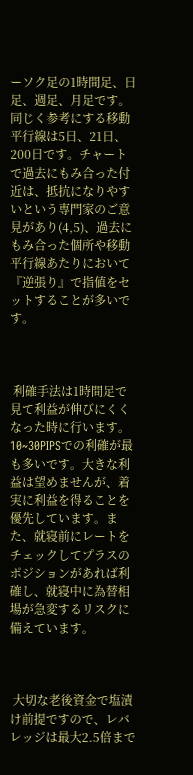ーソク足の1時間足、日足、週足、月足です。同じく参考にする移動平行線は5日、21日、200日です。チャートで過去にもみ合った付近は、抵抗になりやすいという専門家のご意見があり(4,5)、過去にもみ合った個所や移動平行線あたりにおいて『逆張り』で指値をセットすることが多いです。



 利確手法は1時間足で見て利益が伸びにくくなった時に行います。10~30PIPSでの利確が最も多いです。大きな利益は望めませんが、着実に利益を得ることを優先しています。また、就寝前にレートをチェックしてプラスのポジションがあれば利確し、就寝中に為替相場が急変するリスクに備えています。



 大切な老後資金で塩漬け前提ですので、レバレッジは最大2.5倍まで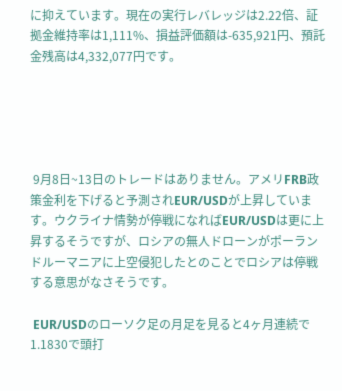に抑えています。現在の実行レバレッジは2.22倍、証拠金維持率は1,111%、損益評価額は-635,921円、預託金残高は4,332,077円です。





 9月8日~13日のトレードはありません。アメリFRB政策金利を下げると予測されEUR/USDが上昇しています。ウクライナ情勢が停戦になればEUR/USDは更に上昇するそうですが、ロシアの無人ドローンがポーランドルーマニアに上空侵犯したとのことでロシアは停戦する意思がなさそうです。

 EUR/USDのローソク足の月足を見ると4ヶ月連続で1.1830で頭打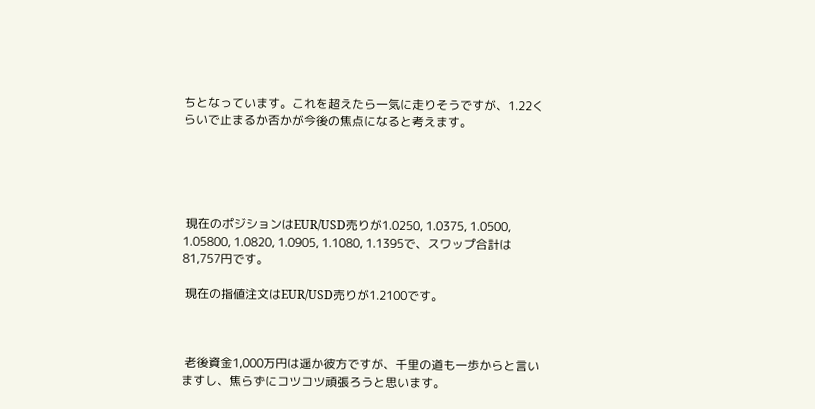ちとなっています。これを超えたら一気に走りそうですが、1.22くらいで止まるか否かが今後の焦点になると考えます。





 現在のポジションはEUR/USD売りが1.0250, 1.0375, 1.0500, 1.05800, 1.0820, 1.0905, 1.1080, 1.1395で、スワップ合計は81,757円です。

 現在の指値注文はEUR/USD売りが1.2100です。



 老後資金1,000万円は遥か彼方ですが、千里の道も一歩からと言いますし、焦らずにコツコツ頑張ろうと思います。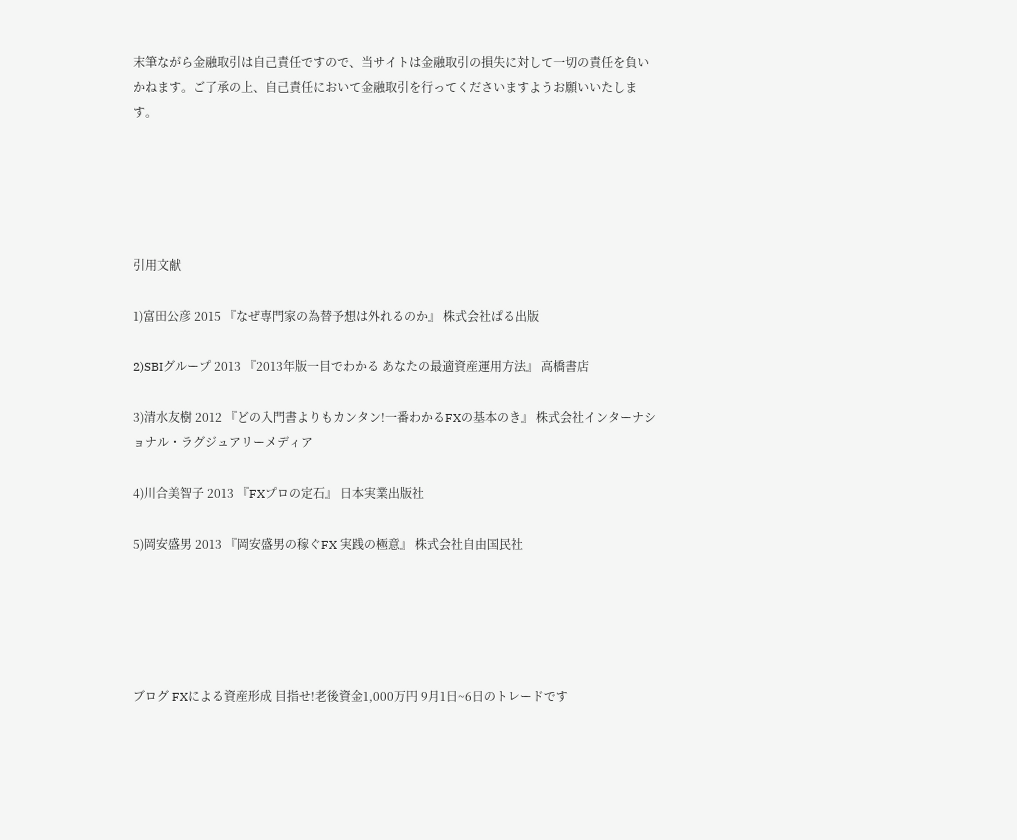末筆ながら金融取引は自己責任ですので、当サイトは金融取引の損失に対して一切の責任を負いかねます。ご了承の上、自己責任において金融取引を行ってくださいますようお願いいたします。





引用文献

1)富田公彦 2015 『なぜ専門家の為替予想は外れるのか』 株式会社ぱる出版

2)SBIグループ 2013 『2013年版一目でわかる あなたの最適資産運用方法』 高橋書店

3)清水友樹 2012 『どの入門書よりもカンタン!一番わかるFXの基本のき』 株式会社インターナショナル・ラグジュアリーメディア

4)川合美智子 2013 『FXプロの定石』 日本実業出版社

5)岡安盛男 2013 『岡安盛男の稼ぐFX 実践の極意』 株式会社自由国民社





ブログ FXによる資産形成 目指せ!老後資金1,000万円 9月1日~6日のトレードです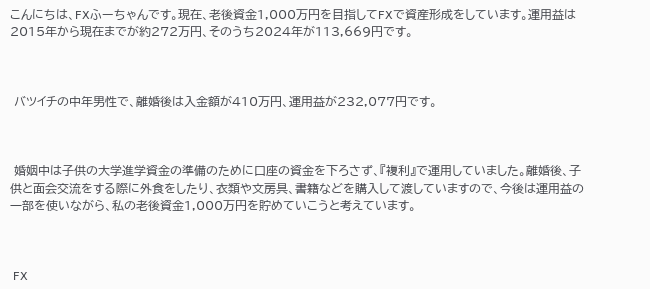こんにちは、FXふーちゃんです。現在、老後資金1,000万円を目指してFXで資産形成をしています。運用益は2015年から現在までが約272万円、そのうち2024年が113,669円です。



 バツイチの中年男性で、離婚後は入金額が410万円、運用益が232,077円です。



 婚姻中は子供の大学進学資金の準備のために口座の資金を下ろさず、『複利』で運用していました。離婚後、子供と面会交流をする際に外食をしたり、衣類や文房具、書籍などを購入して渡していますので、今後は運用益の一部を使いながら、私の老後資金1,000万円を貯めていこうと考えています。



 FX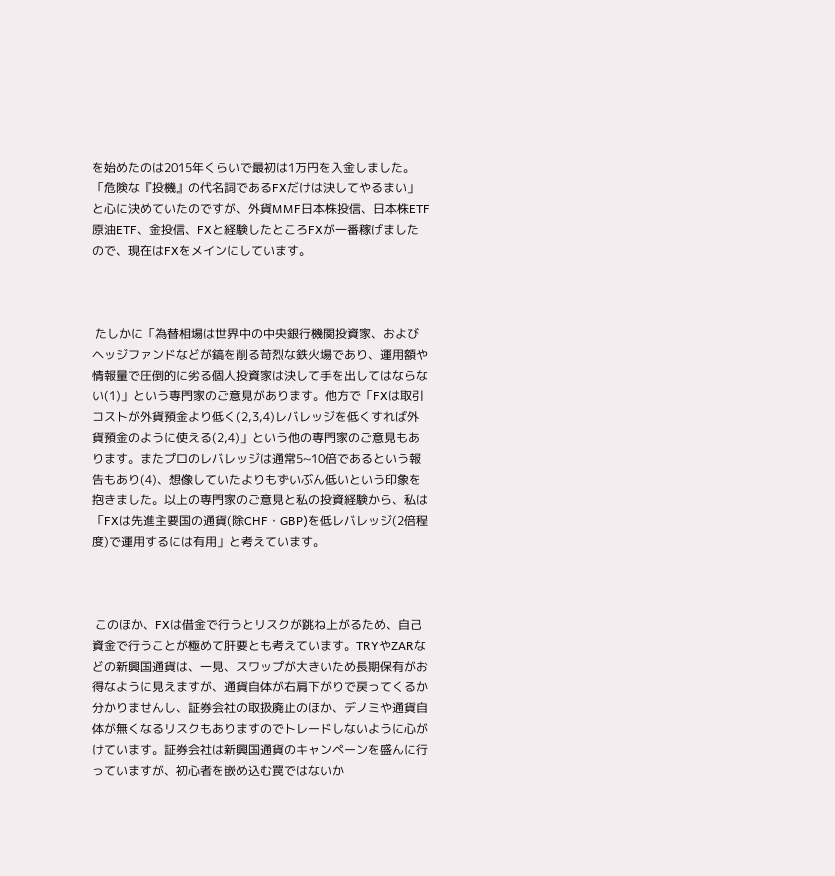を始めたのは2015年くらいで最初は1万円を入金しました。「危険な『投機』の代名詞であるFXだけは決してやるまい」と心に決めていたのですが、外貨MMF日本株投信、日本株ETF原油ETF、金投信、FXと経験したところFXが一番稼げましたので、現在はFXをメインにしています。



 たしかに「為替相場は世界中の中央銀行機関投資家、およびヘッジファンドなどが鎬を削る苛烈な鉄火場であり、運用額や情報量で圧倒的に劣る個人投資家は決して手を出してはならない(1)」という専門家のご意見があります。他方で「FXは取引コストが外貨預金より低く(2,3,4)レバレッジを低くすれば外貨預金のように使える(2,4)」という他の専門家のご意見もあります。またプロのレバレッジは通常5~10倍であるという報告もあり(4)、想像していたよりもずいぶん低いという印象を抱きました。以上の専門家のご意見と私の投資経験から、私は「FXは先進主要国の通貨(除CHF・GBP)を低レバレッジ(2倍程度)で運用するには有用」と考えています。



 このほか、FXは借金で行うとリスクが跳ね上がるため、自己資金で行うことが極めて肝要とも考えています。TRYやZARなどの新興国通貨は、一見、スワップが大きいため長期保有がお得なように見えますが、通貨自体が右肩下がりで戻ってくるか分かりませんし、証券会社の取扱廃止のほか、デノミや通貨自体が無くなるリスクもありますのでトレードしないように心がけています。証券会社は新興国通貨のキャンペーンを盛んに行っていますが、初心者を嵌め込む罠ではないか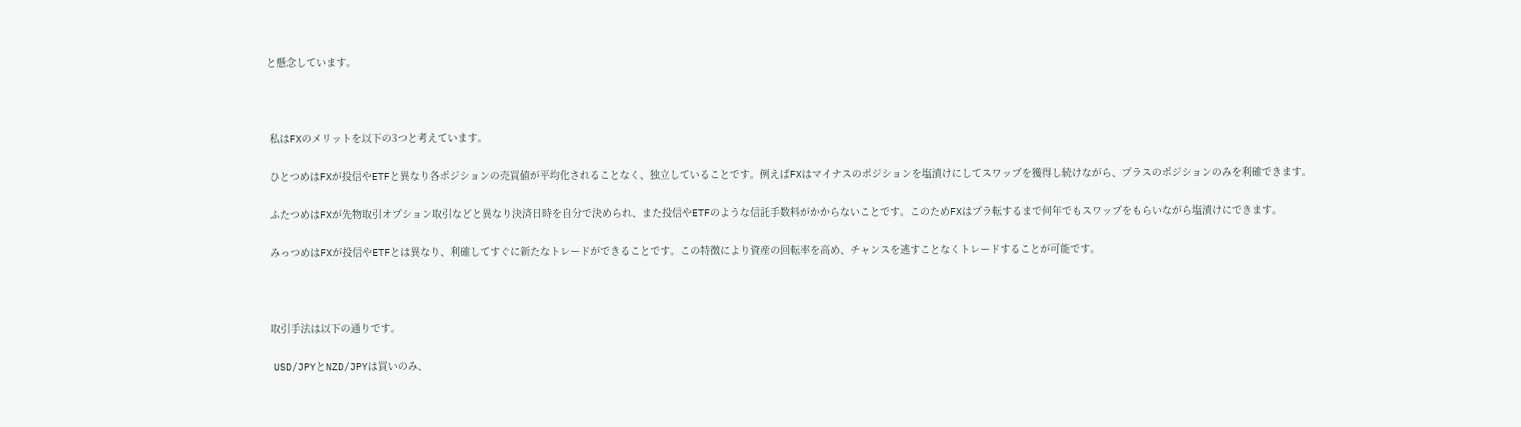と懸念しています。



 私はFXのメリットを以下の3つと考えています。

 ひとつめはFXが投信やETFと異なり各ポジションの売買値が平均化されることなく、独立していることです。例えばFXはマイナスのポジションを塩漬けにしてスワップを獲得し続けながら、プラスのポジションのみを利確できます。

 ふたつめはFXが先物取引オプション取引などと異なり決済日時を自分で決められ、また投信やETFのような信託手数料がかからないことです。このためFXはプラ転するまで何年でもスワップをもらいながら塩漬けにできます。

 みっつめはFXが投信やETFとは異なり、利確してすぐに新たなトレードができることです。この特徴により資産の回転率を高め、チャンスを逃すことなくトレードすることが可能です。



 取引手法は以下の通りです。

 USD/JPYとNZD/JPYは買いのみ、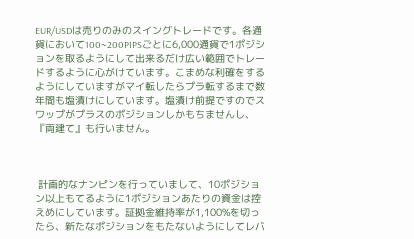EUR/USDは売りのみのスイングトレードです。各通貨において100~200PIPSごとに6,000通貨で1ポジションを取るようにして出来るだけ広い範囲でトレードするように心がけています。こまめな利確をするようにしていますがマイ転したらプラ転するまで数年間も塩漬けにしています。塩漬け前提ですのでスワップがプラスのポジションしかもちませんし、『両建て』も行いません。



 計画的なナンピンを行っていまして、10ポジション以上もてるように1ポジションあたりの資金は控えめにしています。証拠金維持率が1,100%を切ったら、新たなポジションをもたないようにしてレバ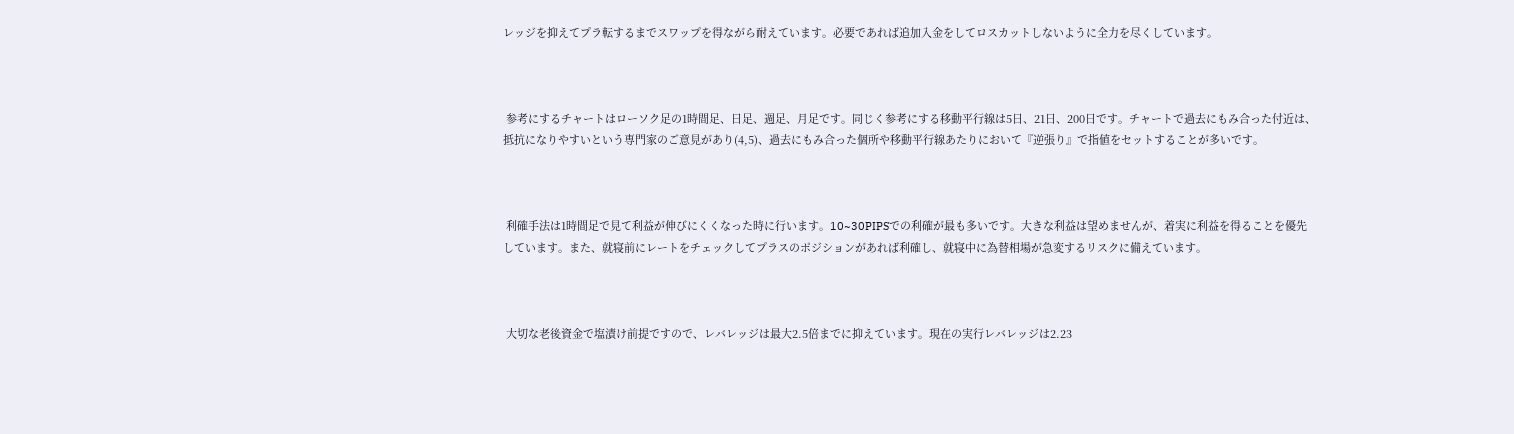レッジを抑えてプラ転するまでスワップを得ながら耐えています。必要であれば追加入金をしてロスカットしないように全力を尽くしています。



 参考にするチャートはローソク足の1時間足、日足、週足、月足です。同じく参考にする移動平行線は5日、21日、200日です。チャートで過去にもみ合った付近は、抵抗になりやすいという専門家のご意見があり(4,5)、過去にもみ合った個所や移動平行線あたりにおいて『逆張り』で指値をセットすることが多いです。



 利確手法は1時間足で見て利益が伸びにくくなった時に行います。10~30PIPSでの利確が最も多いです。大きな利益は望めませんが、着実に利益を得ることを優先しています。また、就寝前にレートをチェックしてプラスのポジションがあれば利確し、就寝中に為替相場が急変するリスクに備えています。



 大切な老後資金で塩漬け前提ですので、レバレッジは最大2.5倍までに抑えています。現在の実行レバレッジは2.23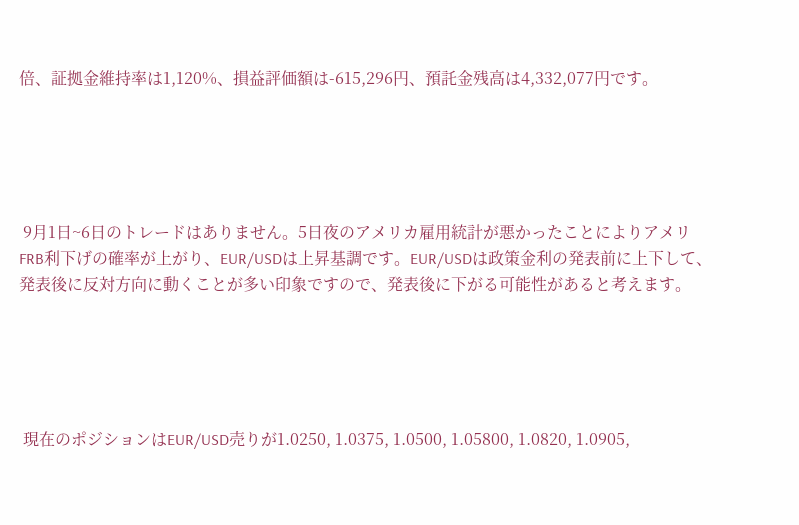倍、証拠金維持率は1,120%、損益評価額は-615,296円、預託金残高は4,332,077円です。





 9月1日~6日のトレードはありません。5日夜のアメリカ雇用統計が悪かったことによりアメリFRB利下げの確率が上がり、EUR/USDは上昇基調です。EUR/USDは政策金利の発表前に上下して、発表後に反対方向に動くことが多い印象ですので、発表後に下がる可能性があると考えます。





 現在のポジションはEUR/USD売りが1.0250, 1.0375, 1.0500, 1.05800, 1.0820, 1.0905,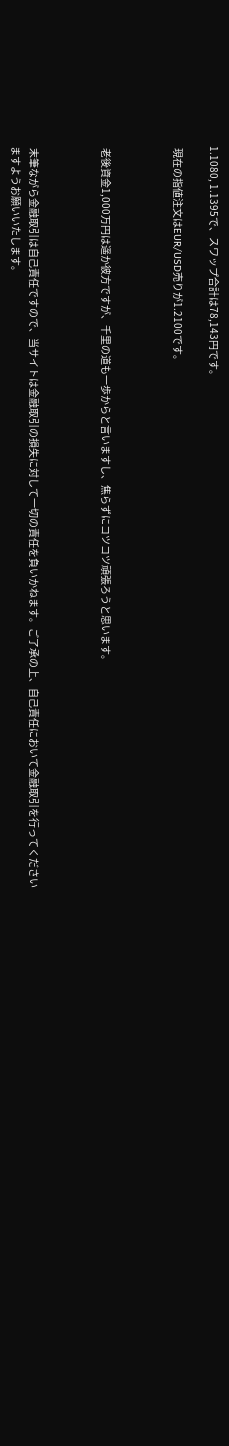1.1080, 1.1395で、スワップ合計は78,143円です。

 現在の指値注文はEUR/USD売りが1.2100です。



 老後資金1,000万円は遥か彼方ですが、千里の道も一歩からと言いますし、焦らずにコツコツ頑張ろうと思います。



 末筆ながら金融取引は自己責任ですので、当サイトは金融取引の損失に対して一切の責任を負いかねます。ご了承の上、自己責任において金融取引を行ってくださいますようお願いいたします。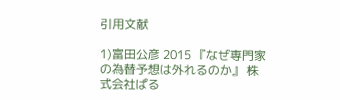引用文献

1)富田公彦 2015 『なぜ専門家の為替予想は外れるのか』 株式会社ぱる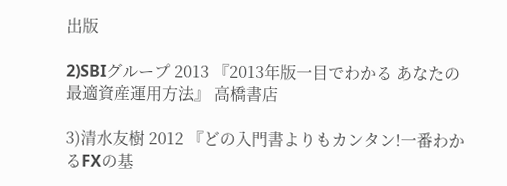出版

2)SBIグループ 2013 『2013年版一目でわかる あなたの最適資産運用方法』 高橋書店

3)清水友樹 2012 『どの入門書よりもカンタン!一番わかるFXの基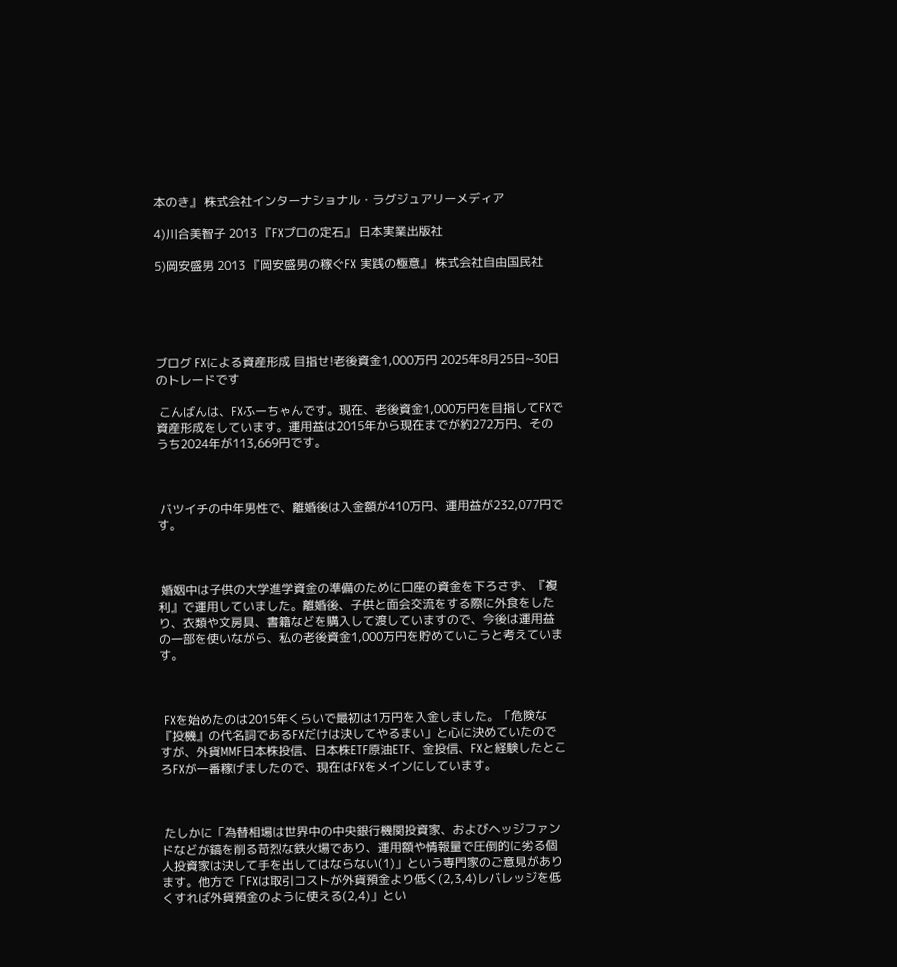本のき』 株式会社インターナショナル・ラグジュアリーメディア

4)川合美智子 2013 『FXプロの定石』 日本実業出版社

5)岡安盛男 2013 『岡安盛男の稼ぐFX 実践の極意』 株式会社自由国民社





ブログ FXによる資産形成 目指せ!老後資金1,000万円 2025年8月25日~30日のトレードです

 こんばんは、FXふーちゃんです。現在、老後資金1,000万円を目指してFXで資産形成をしています。運用益は2015年から現在までが約272万円、そのうち2024年が113,669円です。



 バツイチの中年男性で、離婚後は入金額が410万円、運用益が232,077円です。



 婚姻中は子供の大学進学資金の準備のために口座の資金を下ろさず、『複利』で運用していました。離婚後、子供と面会交流をする際に外食をしたり、衣類や文房具、書籍などを購入して渡していますので、今後は運用益の一部を使いながら、私の老後資金1,000万円を貯めていこうと考えています。



 FXを始めたのは2015年くらいで最初は1万円を入金しました。「危険な『投機』の代名詞であるFXだけは決してやるまい」と心に決めていたのですが、外貨MMF日本株投信、日本株ETF原油ETF、金投信、FXと経験したところFXが一番稼げましたので、現在はFXをメインにしています。



 たしかに「為替相場は世界中の中央銀行機関投資家、およびヘッジファンドなどが鎬を削る苛烈な鉄火場であり、運用額や情報量で圧倒的に劣る個人投資家は決して手を出してはならない(1)」という専門家のご意見があります。他方で「FXは取引コストが外貨預金より低く(2,3,4)レバレッジを低くすれば外貨預金のように使える(2,4)」とい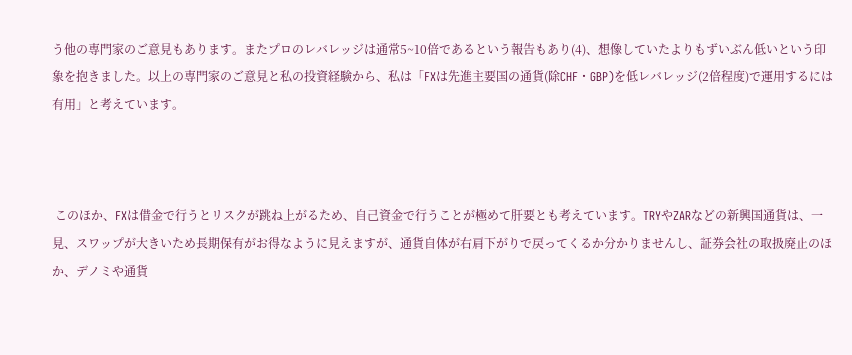う他の専門家のご意見もあります。またプロのレバレッジは通常5~10倍であるという報告もあり(4)、想像していたよりもずいぶん低いという印象を抱きました。以上の専門家のご意見と私の投資経験から、私は「FXは先進主要国の通貨(除CHF・GBP)を低レバレッジ(2倍程度)で運用するには有用」と考えています。



 このほか、FXは借金で行うとリスクが跳ね上がるため、自己資金で行うことが極めて肝要とも考えています。TRYやZARなどの新興国通貨は、一見、スワップが大きいため長期保有がお得なように見えますが、通貨自体が右肩下がりで戻ってくるか分かりませんし、証券会社の取扱廃止のほか、デノミや通貨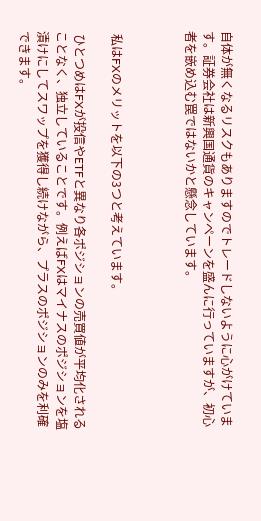自体が無くなるリスクもありますのでトレードしないように心がけています。証券会社は新興国通貨のキャンペーンを盛んに行っていますが、初心者を嵌め込む罠ではないかと懸念しています。



 私はFXのメリットを以下の3つと考えています。

 ひとつめはFXが投信やETFと異なり各ポジションの売買値が平均化されることなく、独立していることです。例えばFXはマイナスのポジションを塩漬けにしてスワップを獲得し続けながら、プラスのポジションのみを利確できます。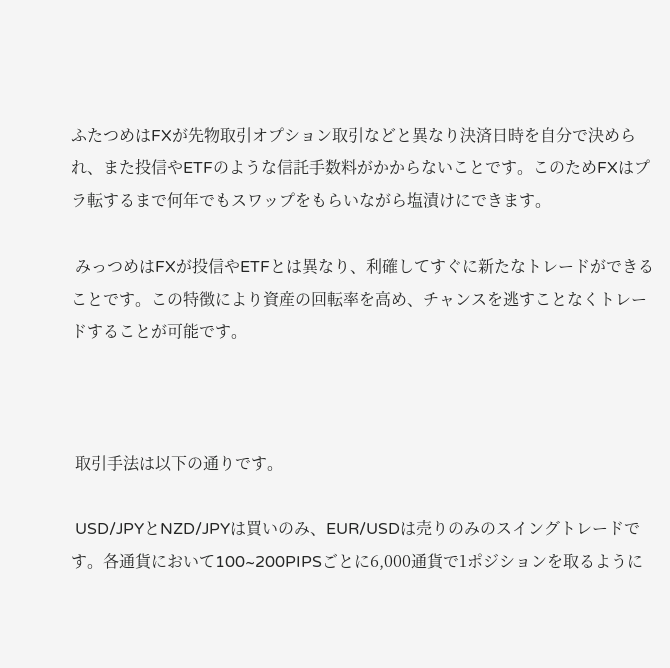ふたつめはFXが先物取引オプション取引などと異なり決済日時を自分で決められ、また投信やETFのような信託手数料がかからないことです。このためFXはプラ転するまで何年でもスワップをもらいながら塩漬けにできます。

 みっつめはFXが投信やETFとは異なり、利確してすぐに新たなトレードができることです。この特徴により資産の回転率を高め、チャンスを逃すことなくトレードすることが可能です。



 取引手法は以下の通りです。

 USD/JPYとNZD/JPYは買いのみ、EUR/USDは売りのみのスイングトレードです。各通貨において100~200PIPSごとに6,000通貨で1ポジションを取るように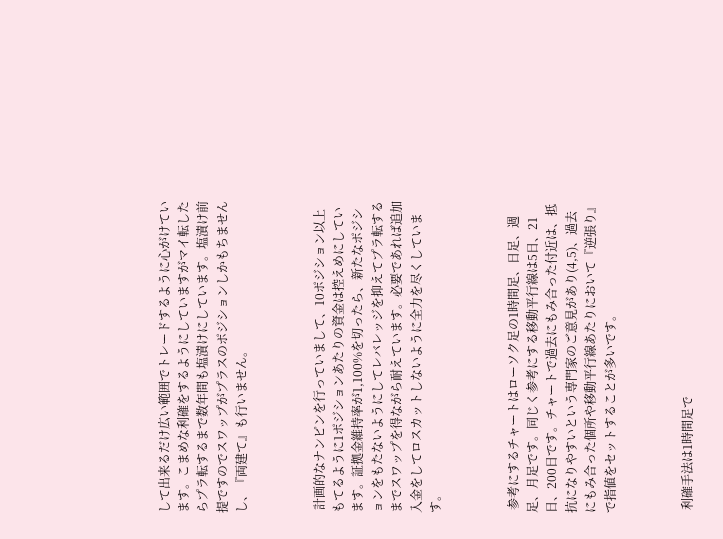して出来るだけ広い範囲でトレードするように心がけています。こまめな利確をするようにしていますがマイ転したらプラ転するまで数年間も塩漬けにしています。塩漬け前提ですのでスワップがプラスのポジションしかもちませんし、『両建て』も行いません。



 計画的なナンピンを行っていまして、10ポジション以上もてるように1ポジションあたりの資金は控えめにしています。証拠金維持率が1,100%を切ったら、新たなポジションをもたないようにしてレバレッジを抑えてプラ転するまでスワップを得ながら耐えています。必要であれば追加入金をしてロスカットしないように全力を尽くしています。



 参考にするチャートはローソク足の1時間足、日足、週足、月足です。同じく参考にする移動平行線は5日、21日、200日です。チャートで過去にもみ合った付近は、抵抗になりやすいという専門家のご意見があり(4,5)、過去にもみ合った個所や移動平行線あたりにおいて『逆張り』で指値をセットすることが多いです。



 利確手法は1時間足で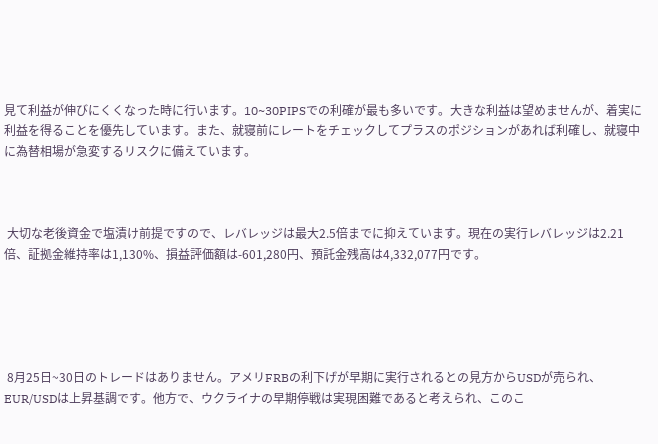見て利益が伸びにくくなった時に行います。10~30PIPSでの利確が最も多いです。大きな利益は望めませんが、着実に利益を得ることを優先しています。また、就寝前にレートをチェックしてプラスのポジションがあれば利確し、就寝中に為替相場が急変するリスクに備えています。



 大切な老後資金で塩漬け前提ですので、レバレッジは最大2.5倍までに抑えています。現在の実行レバレッジは2.21倍、証拠金維持率は1,130%、損益評価額は-601,280円、預託金残高は4,332,077円です。





 8月25日~30日のトレードはありません。アメリFRBの利下げが早期に実行されるとの見方からUSDが売られ、EUR/USDは上昇基調です。他方で、ウクライナの早期停戦は実現困難であると考えられ、このこ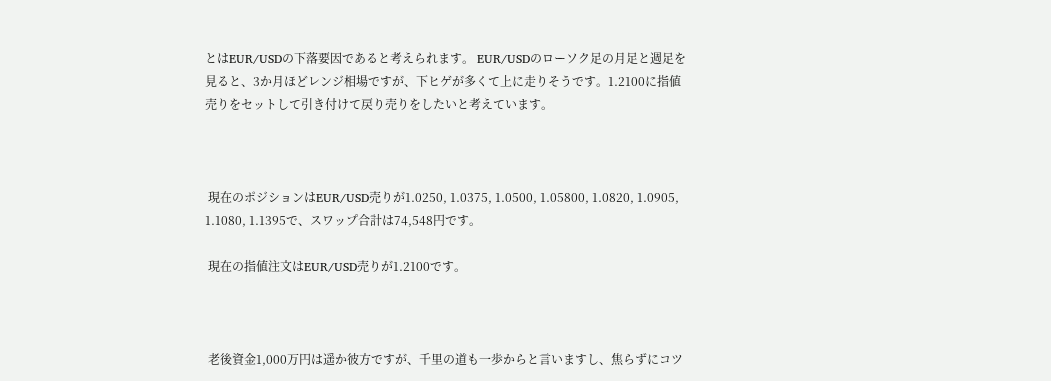とはEUR/USDの下落要因であると考えられます。 EUR/USDのローソク足の月足と週足を見ると、3か月ほどレンジ相場ですが、下ヒゲが多くて上に走りそうです。1.2100に指値売りをセットして引き付けて戻り売りをしたいと考えています。



 現在のポジションはEUR/USD売りが1.0250, 1.0375, 1.0500, 1.05800, 1.0820, 1.0905, 1.1080, 1.1395で、スワップ合計は74,548円です。

 現在の指値注文はEUR/USD売りが1.2100です。



 老後資金1,000万円は遥か彼方ですが、千里の道も一歩からと言いますし、焦らずにコツ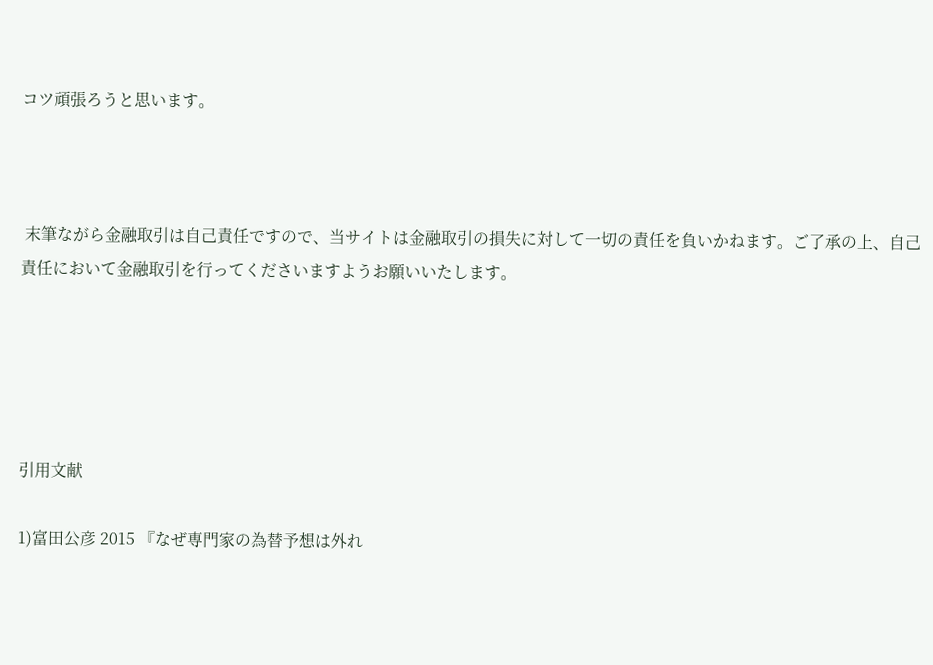コツ頑張ろうと思います。



 末筆ながら金融取引は自己責任ですので、当サイトは金融取引の損失に対して一切の責任を負いかねます。ご了承の上、自己責任において金融取引を行ってくださいますようお願いいたします。





引用文献

1)富田公彦 2015 『なぜ専門家の為替予想は外れ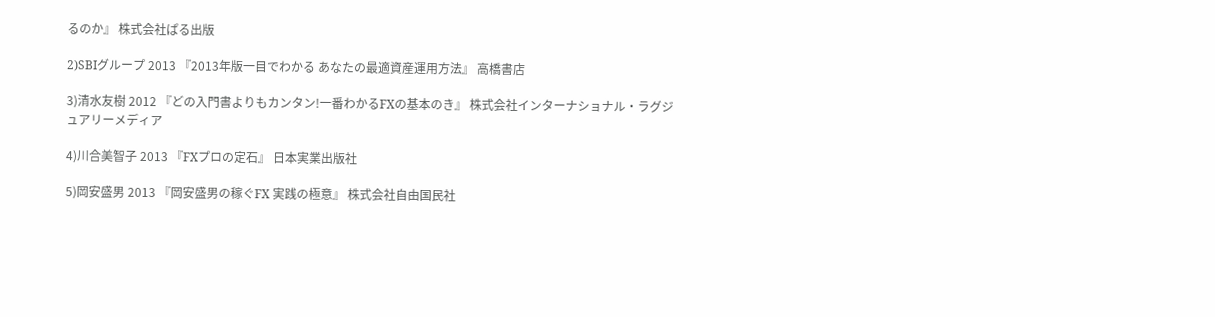るのか』 株式会社ぱる出版

2)SBIグループ 2013 『2013年版一目でわかる あなたの最適資産運用方法』 高橋書店

3)清水友樹 2012 『どの入門書よりもカンタン!一番わかるFXの基本のき』 株式会社インターナショナル・ラグジュアリーメディア

4)川合美智子 2013 『FXプロの定石』 日本実業出版社

5)岡安盛男 2013 『岡安盛男の稼ぐFX 実践の極意』 株式会社自由国民社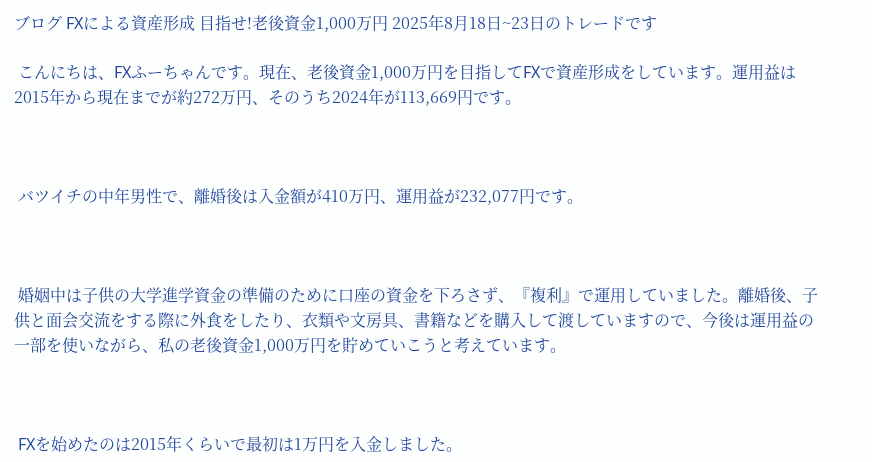ブログ FXによる資産形成 目指せ!老後資金1,000万円 2025年8月18日~23日のトレードです

 こんにちは、FXふーちゃんです。現在、老後資金1,000万円を目指してFXで資産形成をしています。運用益は2015年から現在までが約272万円、そのうち2024年が113,669円です。



 バツイチの中年男性で、離婚後は入金額が410万円、運用益が232,077円です。



 婚姻中は子供の大学進学資金の準備のために口座の資金を下ろさず、『複利』で運用していました。離婚後、子供と面会交流をする際に外食をしたり、衣類や文房具、書籍などを購入して渡していますので、今後は運用益の一部を使いながら、私の老後資金1,000万円を貯めていこうと考えています。



 FXを始めたのは2015年くらいで最初は1万円を入金しました。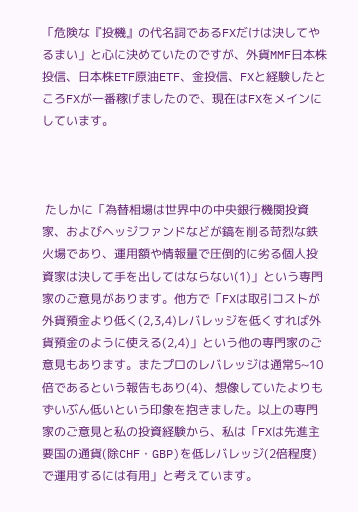「危険な『投機』の代名詞であるFXだけは決してやるまい」と心に決めていたのですが、外貨MMF日本株投信、日本株ETF原油ETF、金投信、FXと経験したところFXが一番稼げましたので、現在はFXをメインにしています。



 たしかに「為替相場は世界中の中央銀行機関投資家、およびヘッジファンドなどが鎬を削る苛烈な鉄火場であり、運用額や情報量で圧倒的に劣る個人投資家は決して手を出してはならない(1)」という専門家のご意見があります。他方で「FXは取引コストが外貨預金より低く(2,3,4)レバレッジを低くすれば外貨預金のように使える(2,4)」という他の専門家のご意見もあります。またプロのレバレッジは通常5~10倍であるという報告もあり(4)、想像していたよりもずいぶん低いという印象を抱きました。以上の専門家のご意見と私の投資経験から、私は「FXは先進主要国の通貨(除CHF・GBP)を低レバレッジ(2倍程度)で運用するには有用」と考えています。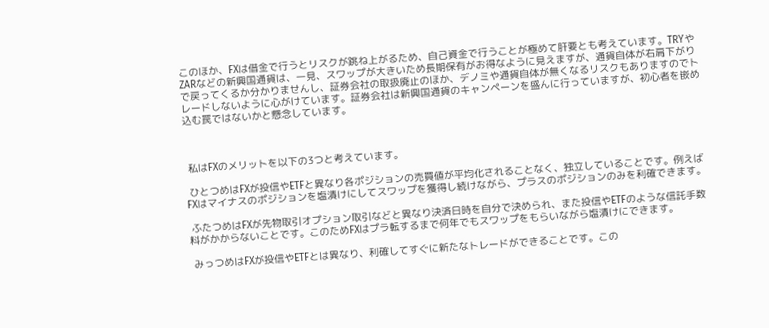このほか、FXは借金で行うとリスクが跳ね上がるため、自己資金で行うことが極めて肝要とも考えています。TRYやZARなどの新興国通貨は、一見、スワップが大きいため長期保有がお得なように見えますが、通貨自体が右肩下がりで戻ってくるか分かりませんし、証券会社の取扱廃止のほか、デノミや通貨自体が無くなるリスクもありますのでトレードしないように心がけています。証券会社は新興国通貨のキャンペーンを盛んに行っていますが、初心者を嵌め込む罠ではないかと懸念しています。



 私はFXのメリットを以下の3つと考えています。

 ひとつめはFXが投信やETFと異なり各ポジションの売買値が平均化されることなく、独立していることです。例えばFXはマイナスのポジションを塩漬けにしてスワップを獲得し続けながら、プラスのポジションのみを利確できます。

 ふたつめはFXが先物取引オプション取引などと異なり決済日時を自分で決められ、また投信やETFのような信託手数料がかからないことです。このためFXはプラ転するまで何年でもスワップをもらいながら塩漬けにできます。

 みっつめはFXが投信やETFとは異なり、利確してすぐに新たなトレードができることです。この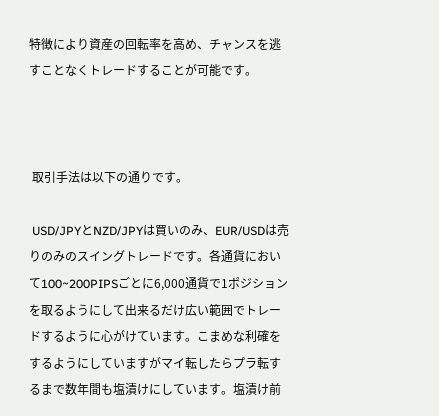特徴により資産の回転率を高め、チャンスを逃すことなくトレードすることが可能です。



 取引手法は以下の通りです。

 USD/JPYとNZD/JPYは買いのみ、EUR/USDは売りのみのスイングトレードです。各通貨において100~200PIPSごとに6,000通貨で1ポジションを取るようにして出来るだけ広い範囲でトレードするように心がけています。こまめな利確をするようにしていますがマイ転したらプラ転するまで数年間も塩漬けにしています。塩漬け前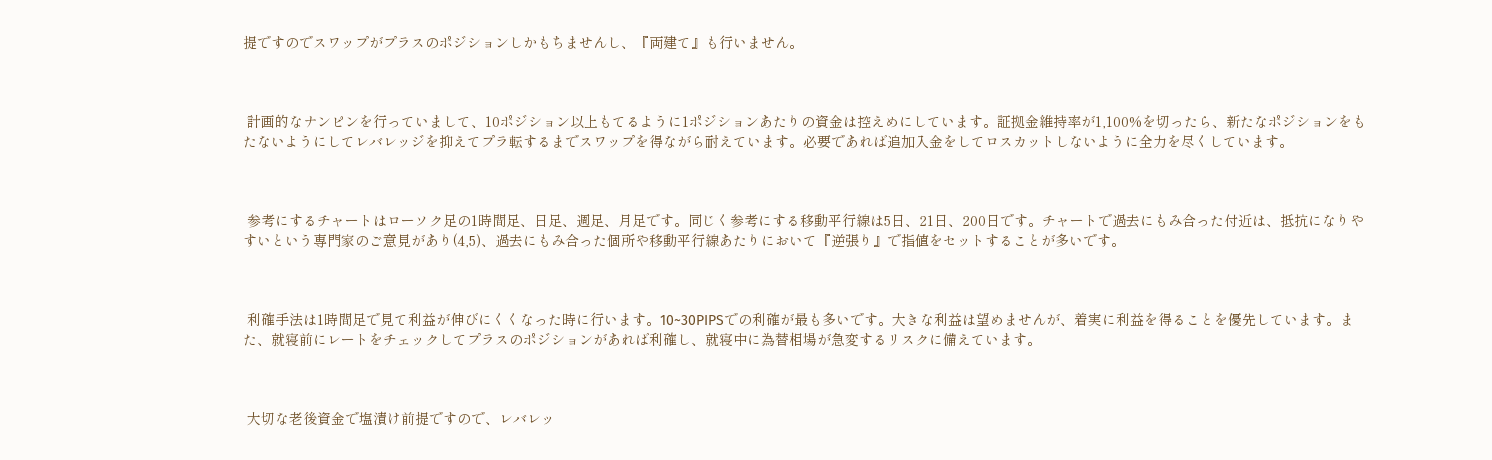提ですのでスワップがプラスのポジションしかもちませんし、『両建て』も行いません。



 計画的なナンピンを行っていまして、10ポジション以上もてるように1ポジションあたりの資金は控えめにしています。証拠金維持率が1,100%を切ったら、新たなポジションをもたないようにしてレバレッジを抑えてプラ転するまでスワップを得ながら耐えています。必要であれば追加入金をしてロスカットしないように全力を尽くしています。



 参考にするチャートはローソク足の1時間足、日足、週足、月足です。同じく参考にする移動平行線は5日、21日、200日です。チャートで過去にもみ合った付近は、抵抗になりやすいという専門家のご意見があり(4,5)、過去にもみ合った個所や移動平行線あたりにおいて『逆張り』で指値をセットすることが多いです。



 利確手法は1時間足で見て利益が伸びにくくなった時に行います。10~30PIPSでの利確が最も多いです。大きな利益は望めませんが、着実に利益を得ることを優先しています。また、就寝前にレートをチェックしてプラスのポジションがあれば利確し、就寝中に為替相場が急変するリスクに備えています。



 大切な老後資金で塩漬け前提ですので、レバレッ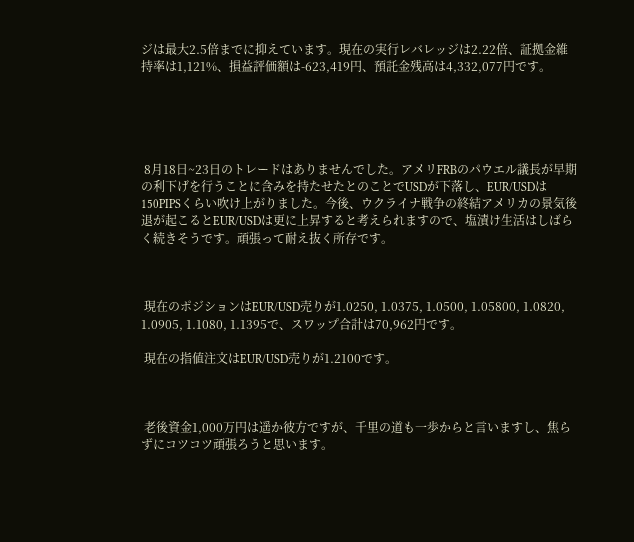ジは最大2.5倍までに抑えています。現在の実行レバレッジは2.22倍、証拠金維持率は1,121%、損益評価額は-623,419円、預託金残高は4,332,077円です。





 8月18日~23日のトレードはありませんでした。アメリFRBのパウエル議長が早期の利下げを行うことに含みを持たせたとのことでUSDが下落し、EUR/USDは150PIPSくらい吹け上がりました。今後、ウクライナ戦争の終結アメリカの景気後退が起こるとEUR/USDは更に上昇すると考えられますので、塩漬け生活はしばらく続きそうです。頑張って耐え抜く所存です。



 現在のポジションはEUR/USD売りが1.0250, 1.0375, 1.0500, 1.05800, 1.0820, 1.0905, 1.1080, 1.1395で、スワップ合計は70,962円です。

 現在の指値注文はEUR/USD売りが1.2100です。



 老後資金1,000万円は遥か彼方ですが、千里の道も一歩からと言いますし、焦らずにコツコツ頑張ろうと思います。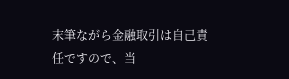末筆ながら金融取引は自己責任ですので、当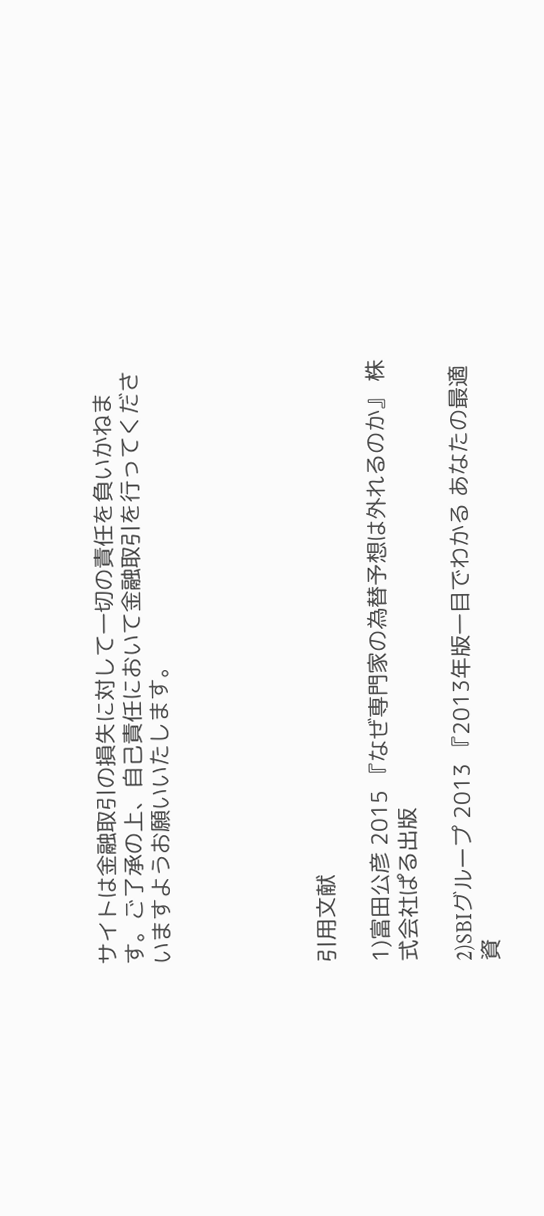サイトは金融取引の損失に対して一切の責任を負いかねます。ご了承の上、自己責任において金融取引を行ってくださいますようお願いいたします。





引用文献

1)富田公彦 2015 『なぜ専門家の為替予想は外れるのか』 株式会社ぱる出版

2)SBIグループ 2013 『2013年版一目でわかる あなたの最適資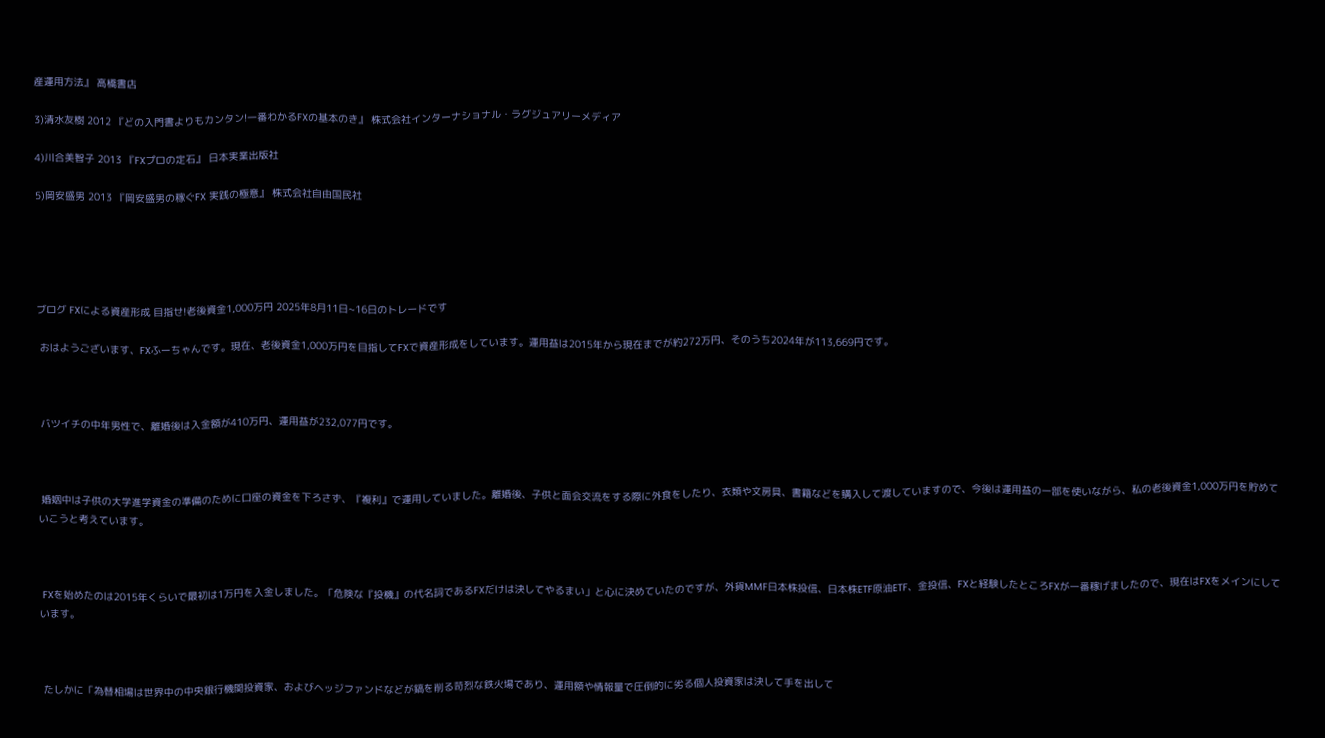産運用方法』 高橋書店

3)清水友樹 2012 『どの入門書よりもカンタン!一番わかるFXの基本のき』 株式会社インターナショナル・ラグジュアリーメディア

4)川合美智子 2013 『FXプロの定石』 日本実業出版社

5)岡安盛男 2013 『岡安盛男の稼ぐFX 実践の極意』 株式会社自由国民社





ブログ FXによる資産形成 目指せ!老後資金1,000万円 2025年8月11日~16日のトレードです

 おはようございます、FXふーちゃんです。現在、老後資金1,000万円を目指してFXで資産形成をしています。運用益は2015年から現在までが約272万円、そのうち2024年が113,669円です。



 バツイチの中年男性で、離婚後は入金額が410万円、運用益が232,077円です。



 婚姻中は子供の大学進学資金の準備のために口座の資金を下ろさず、『複利』で運用していました。離婚後、子供と面会交流をする際に外食をしたり、衣類や文房具、書籍などを購入して渡していますので、今後は運用益の一部を使いながら、私の老後資金1,000万円を貯めていこうと考えています。



 FXを始めたのは2015年くらいで最初は1万円を入金しました。「危険な『投機』の代名詞であるFXだけは決してやるまい」と心に決めていたのですが、外貨MMF日本株投信、日本株ETF原油ETF、金投信、FXと経験したところFXが一番稼げましたので、現在はFXをメインにしています。



 たしかに「為替相場は世界中の中央銀行機関投資家、およびヘッジファンドなどが鎬を削る苛烈な鉄火場であり、運用額や情報量で圧倒的に劣る個人投資家は決して手を出して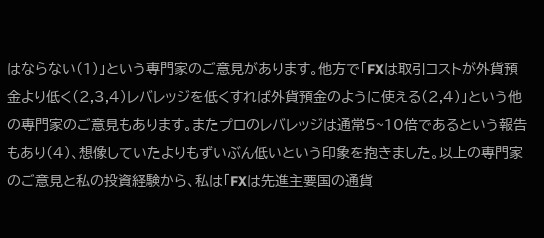はならない(1)」という専門家のご意見があります。他方で「FXは取引コストが外貨預金より低く(2,3,4)レバレッジを低くすれば外貨預金のように使える(2,4)」という他の専門家のご意見もあります。またプロのレバレッジは通常5~10倍であるという報告もあり(4)、想像していたよりもずいぶん低いという印象を抱きました。以上の専門家のご意見と私の投資経験から、私は「FXは先進主要国の通貨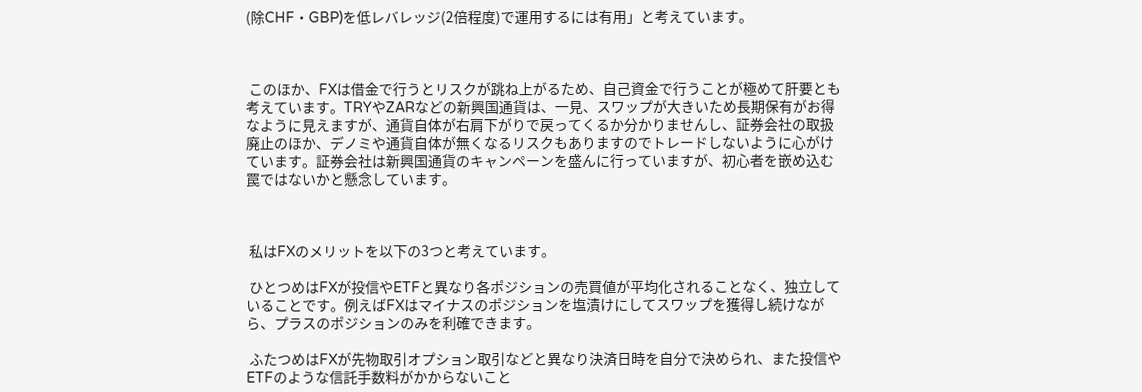(除CHF・GBP)を低レバレッジ(2倍程度)で運用するには有用」と考えています。



 このほか、FXは借金で行うとリスクが跳ね上がるため、自己資金で行うことが極めて肝要とも考えています。TRYやZARなどの新興国通貨は、一見、スワップが大きいため長期保有がお得なように見えますが、通貨自体が右肩下がりで戻ってくるか分かりませんし、証券会社の取扱廃止のほか、デノミや通貨自体が無くなるリスクもありますのでトレードしないように心がけています。証券会社は新興国通貨のキャンペーンを盛んに行っていますが、初心者を嵌め込む罠ではないかと懸念しています。



 私はFXのメリットを以下の3つと考えています。

 ひとつめはFXが投信やETFと異なり各ポジションの売買値が平均化されることなく、独立していることです。例えばFXはマイナスのポジションを塩漬けにしてスワップを獲得し続けながら、プラスのポジションのみを利確できます。

 ふたつめはFXが先物取引オプション取引などと異なり決済日時を自分で決められ、また投信やETFのような信託手数料がかからないこと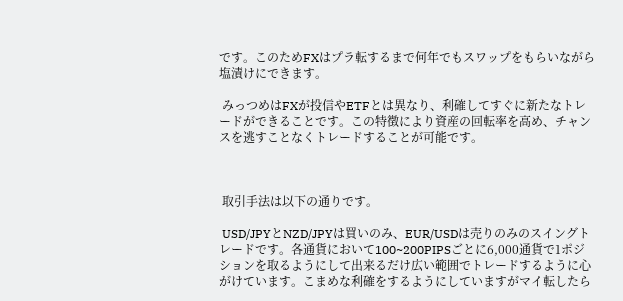です。このためFXはプラ転するまで何年でもスワップをもらいながら塩漬けにできます。

 みっつめはFXが投信やETFとは異なり、利確してすぐに新たなトレードができることです。この特徴により資産の回転率を高め、チャンスを逃すことなくトレードすることが可能です。



 取引手法は以下の通りです。

 USD/JPYとNZD/JPYは買いのみ、EUR/USDは売りのみのスイングトレードです。各通貨において100~200PIPSごとに6,000通貨で1ポジションを取るようにして出来るだけ広い範囲でトレードするように心がけています。こまめな利確をするようにしていますがマイ転したら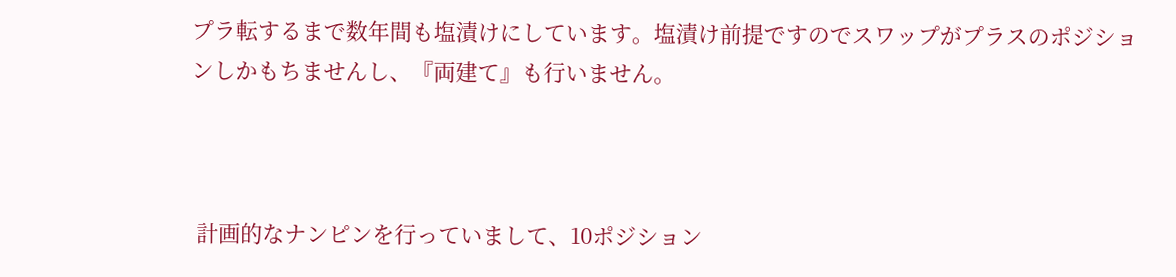プラ転するまで数年間も塩漬けにしています。塩漬け前提ですのでスワップがプラスのポジションしかもちませんし、『両建て』も行いません。



 計画的なナンピンを行っていまして、10ポジション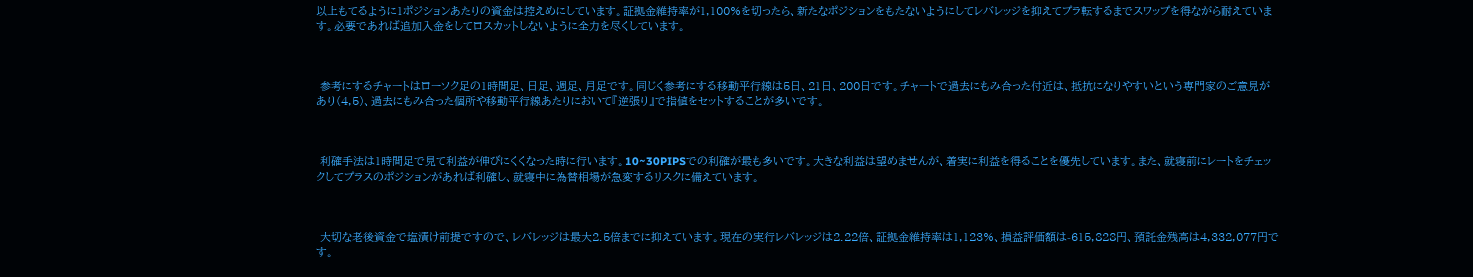以上もてるように1ポジションあたりの資金は控えめにしています。証拠金維持率が1,100%を切ったら、新たなポジションをもたないようにしてレバレッジを抑えてプラ転するまでスワップを得ながら耐えています。必要であれば追加入金をしてロスカットしないように全力を尽くしています。



 参考にするチャートはローソク足の1時間足、日足、週足、月足です。同じく参考にする移動平行線は5日、21日、200日です。チャートで過去にもみ合った付近は、抵抗になりやすいという専門家のご意見があり(4,5)、過去にもみ合った個所や移動平行線あたりにおいて『逆張り』で指値をセットすることが多いです。



 利確手法は1時間足で見て利益が伸びにくくなった時に行います。10~30PIPSでの利確が最も多いです。大きな利益は望めませんが、着実に利益を得ることを優先しています。また、就寝前にレートをチェックしてプラスのポジションがあれば利確し、就寝中に為替相場が急変するリスクに備えています。



 大切な老後資金で塩漬け前提ですので、レバレッジは最大2.5倍までに抑えています。現在の実行レバレッジは2.22倍、証拠金維持率は1,123%、損益評価額は-615,828円、預託金残高は4,332,077円です。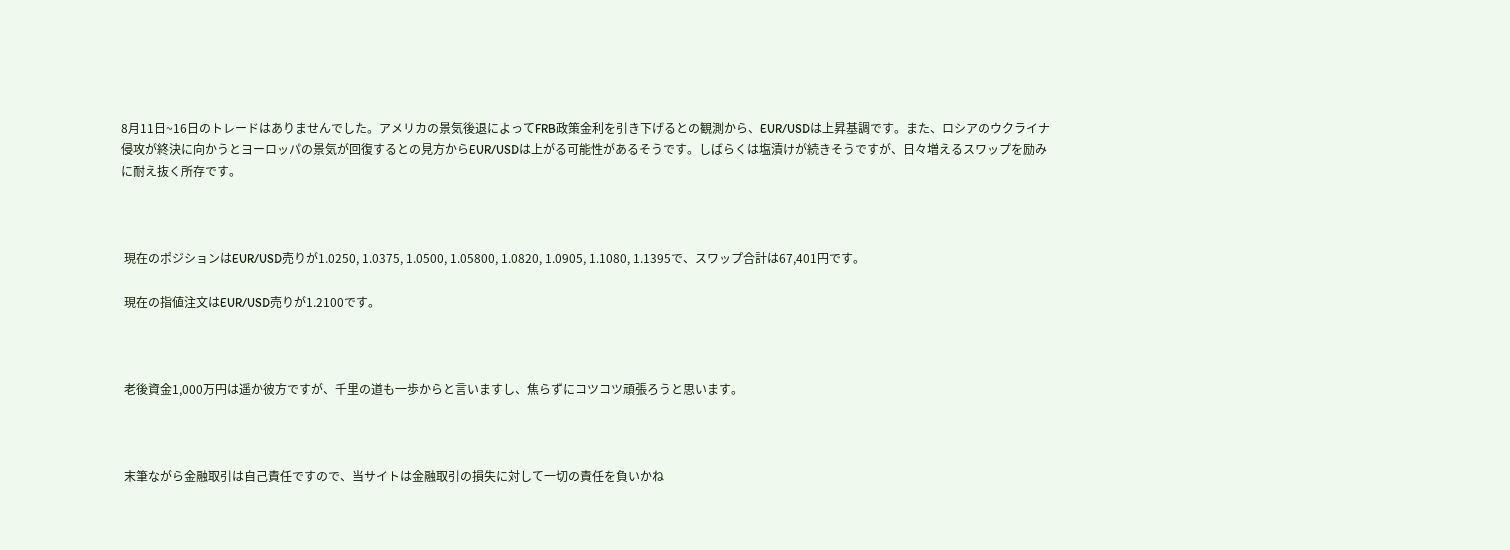8月11日~16日のトレードはありませんでした。アメリカの景気後退によってFRB政策金利を引き下げるとの観測から、EUR/USDは上昇基調です。また、ロシアのウクライナ侵攻が終決に向かうとヨーロッパの景気が回復するとの見方からEUR/USDは上がる可能性があるそうです。しばらくは塩漬けが続きそうですが、日々増えるスワップを励みに耐え抜く所存です。



 現在のポジションはEUR/USD売りが1.0250, 1.0375, 1.0500, 1.05800, 1.0820, 1.0905, 1.1080, 1.1395で、スワップ合計は67,401円です。

 現在の指値注文はEUR/USD売りが1.2100です。



 老後資金1,000万円は遥か彼方ですが、千里の道も一歩からと言いますし、焦らずにコツコツ頑張ろうと思います。



 末筆ながら金融取引は自己責任ですので、当サイトは金融取引の損失に対して一切の責任を負いかね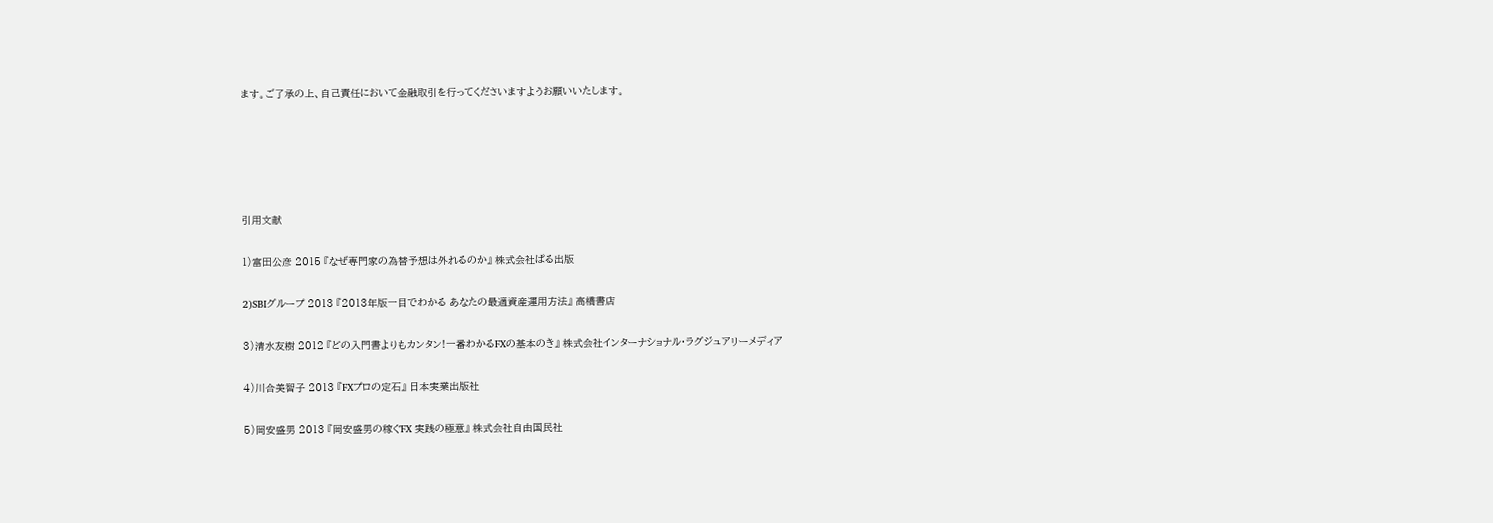ます。ご了承の上、自己責任において金融取引を行ってくださいますようお願いいたします。





引用文献

1)富田公彦 2015 『なぜ専門家の為替予想は外れるのか』 株式会社ぱる出版

2)SBIグループ 2013 『2013年版一目でわかる あなたの最適資産運用方法』 高橋書店

3)清水友樹 2012 『どの入門書よりもカンタン!一番わかるFXの基本のき』 株式会社インターナショナル・ラグジュアリーメディア

4)川合美智子 2013 『FXプロの定石』 日本実業出版社

5)岡安盛男 2013 『岡安盛男の稼ぐFX 実践の極意』 株式会社自由国民社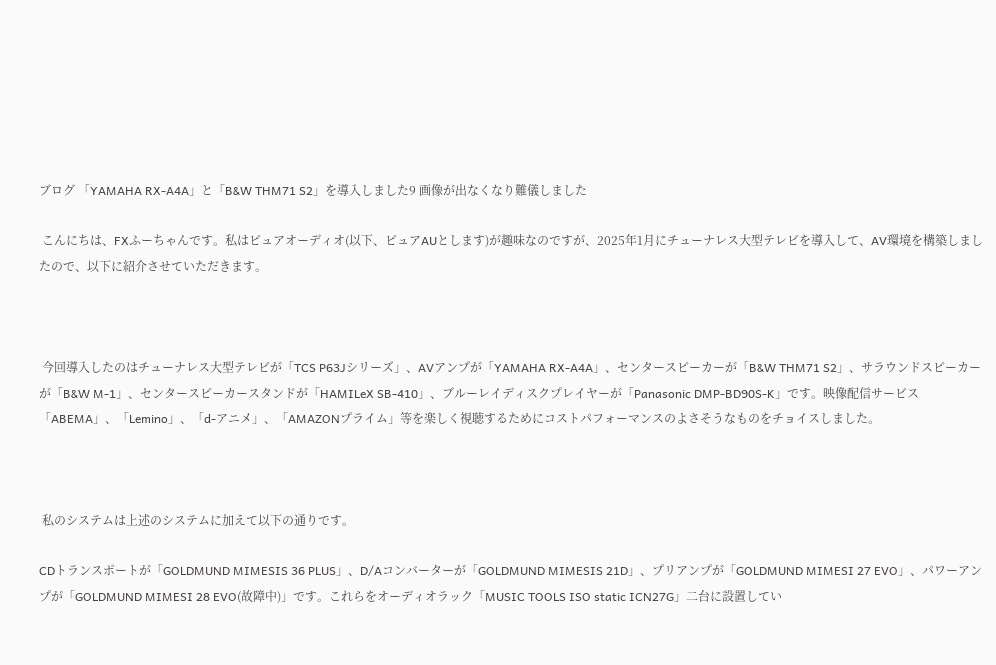ブログ 「YAMAHA RX-A4A」と「B&W THM71 S2」を導入しました9 画像が出なくなり難儀しました

 こんにちは、FXふーちゃんです。私はピュアオーディオ(以下、ピュアAUとします)が趣味なのですが、2025年1月にチューナレス大型テレビを導入して、AV環境を構築しましたので、以下に紹介させていただきます。



 今回導入したのはチューナレス大型テレビが「TCS P63Jシリーズ」、AVアンプが「YAMAHA RX-A4A」、センタースピーカーが「B&W THM71 S2」、サラウンドスピーカーが「B&W M-1」、センタースピーカースタンドが「HAMILeX SB-410」、ブルーレイディスクプレイヤーが「Panasonic DMP-BD90S-K」です。映像配信サービス「ABEMA」、「Lemino」、「d-アニメ」、「AMAZONプライム」等を楽しく視聴するためにコストパフォーマンスのよさそうなものをチョイスしました。



 私のシステムは上述のシステムに加えて以下の通りです。

CDトランスポートが「GOLDMUND MIMESIS 36 PLUS」、D/Aコンバーターが「GOLDMUND MIMESIS 21D」、プリアンプが「GOLDMUND MIMESI 27 EVO」、パワーアンプが「GOLDMUND MIMESI 28 EVO(故障中)」です。これらをオーディオラック「MUSIC TOOLS ISO static ICN27G」二台に設置してい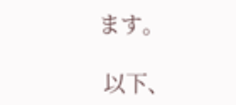ます。

 以下、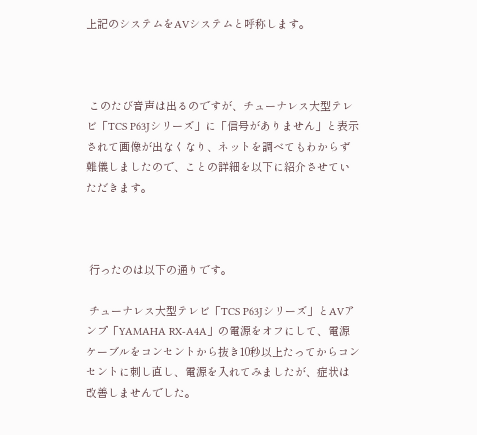上記のシステムをAVシステムと呼称します。



 このたび音声は出るのですが、チューナレス大型テレビ「TCS P63Jシリーズ」に「信号がありません」と表示されて画像が出なくなり、ネットを調べてもわからず難儀しましたので、ことの詳細を以下に紹介させていただきます。



 行ったのは以下の通りです。

 チューナレス大型テレビ「TCS P63Jシリーズ」とAVアンプ「YAMAHA RX-A4A」の電源をオフにして、電源ケーブルをコンセントから抜き10秒以上たってからコンセントに刺し直し、電源を入れてみましたが、症状は改善しませんでした。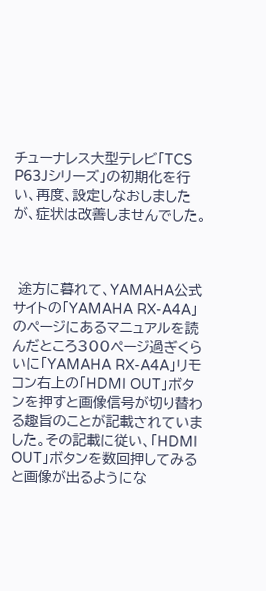チューナレス大型テレビ「TCS P63Jシリーズ」の初期化を行い、再度、設定しなおしましたが、症状は改善しませんでした。



 途方に暮れて、YAMAHA公式サイトの「YAMAHA RX-A4A」のページにあるマニュアルを読んだところ300ページ過ぎくらいに「YAMAHA RX-A4A」リモコン右上の「HDMI OUT」ボタンを押すと画像信号が切り替わる趣旨のことが記載されていました。その記載に従い、「HDMI OUT」ボタンを数回押してみると画像が出るようにな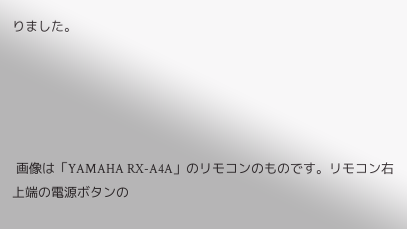りました。





 画像は「YAMAHA RX-A4A」のリモコンのものです。リモコン右上端の電源ボタンの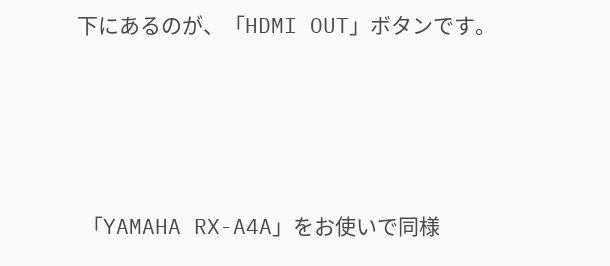下にあるのが、「HDMI OUT」ボタンです。





 「YAMAHA RX-A4A」をお使いで同様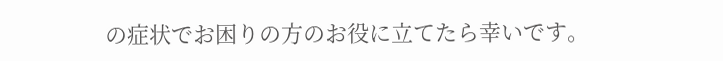の症状でお困りの方のお役に立てたら幸いです。